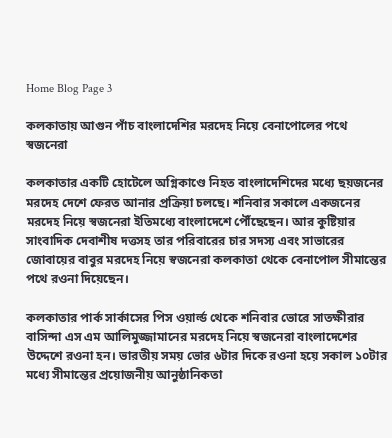Home Blog Page 3

কলকাতায় আগুন পাঁচ বাংলাদেশির মরদেহ নিয়ে বেনাপোলের পথে স্বজনেরা

কলকাতার একটি হোটেলে অগ্নিকাণ্ডে নিহত বাংলাদেশিদের মধ্যে ছয়জনের মরদেহ দেশে ফেরত আনার প্রক্রিয়া চলছে। শনিবার সকালে একজনের মরদেহ নিয়ে স্বজনেরা ইতিমধ্যে বাংলাদেশে পৌঁছেছেন। আর কুষ্টিয়ার সাংবাদিক দেবাশীষ দত্তসহ তার পরিবারের চার সদস্য এবং সাভারের জোবায়ের বাবুর মরদেহ নিয়ে স্বজনেরা কলকাতা থেকে বেনাপোল সীমান্তের পথে রওনা দিয়েছেন।

কলকাতার পার্ক সার্কাসের পিস ওয়ার্ল্ড থেকে শনিবার ভোরে সাতক্ষীরার বাসিন্দা এস এম আলিমুজ্জামানের মরদেহ নিয়ে স্বজনেরা বাংলাদেশের উদ্দেশে রওনা হন। ভারতীয় সময় ভোর ৬টার দিকে রওনা হয়ে সকাল ১০টার মধ্যে সীমান্তের প্রয়োজনীয় আনুষ্ঠানিকতা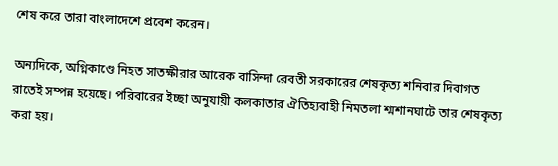শেষ করে তারা বাংলাদেশে প্রবেশ করেন।

অন্যদিকে, অগ্নিকাণ্ডে নিহত সাতক্ষীরার আরেক বাসিন্দা রেবতী সরকারের শেষকৃত্য শনিবার দিবাগত রাতেই সম্পন্ন হয়েছে। পরিবারের ইচ্ছা অনুযায়ী কলকাতার ঐতিহ্যবাহী নিমতলা শ্মশানঘাটে তার শেষকৃত্য করা হয়।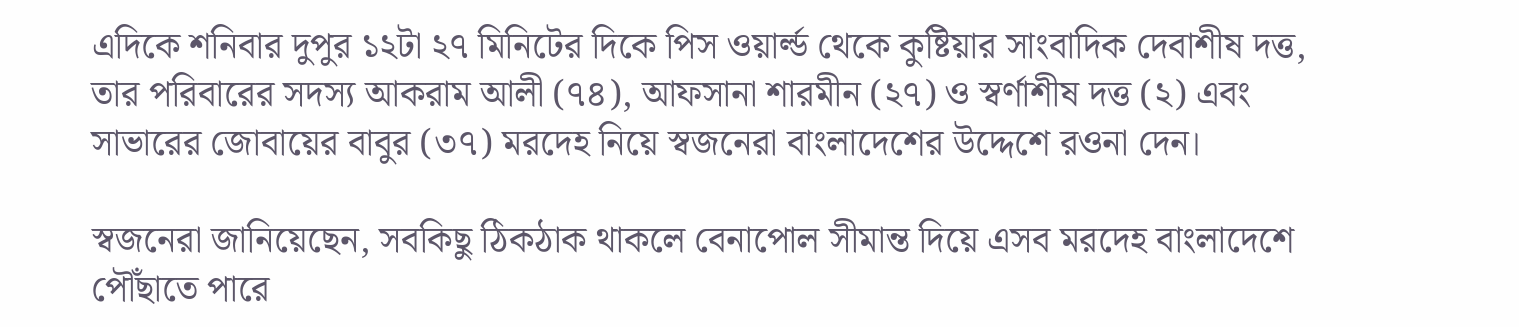এদিকে শনিবার দুপুর ১২টা ২৭ মিনিটের দিকে পিস ওয়ার্ল্ড থেকে কুষ্টিয়ার সাংবাদিক দেবাশীষ দত্ত, তার পরিবারের সদস্য আকরাম আলী (৭৪), আফসানা শারমীন (২৭) ও স্বর্ণাশীষ দত্ত (২) এবং সাভারের জোবায়ের বাবুর (৩৭) মরদেহ নিয়ে স্বজনেরা বাংলাদেশের উদ্দেশে রওনা দেন।

স্বজনেরা জানিয়েছেন, সবকিছু ঠিকঠাক থাকলে বেনাপোল সীমান্ত দিয়ে এসব মরদেহ বাংলাদেশে পৌঁছাতে পারে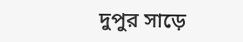দুপুর সাড়ে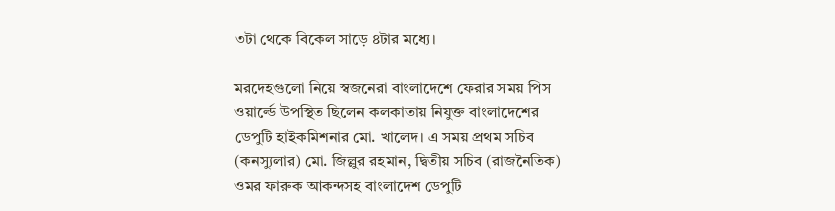৩টা থেকে বিকেল সাড়ে ৪টার মধ্যে।

মরদেহগুলো নিয়ে স্বজনেরা বাংলাদেশে ফেরার সময় পিস ওয়ার্ল্ডে উপস্থিত ছিলেন কলকাতায় নিযুক্ত বাংলাদেশের ডেপুটি হাইকমিশনার মো. খালেদ। এ সময় প্রথম সচিব (কনস্যুলার) মো. জিল্লুর রহমান, দ্বিতীয় সচিব (রাজনৈতিক) ওমর ফারুক আকন্দসহ বাংলাদেশ ডেপুটি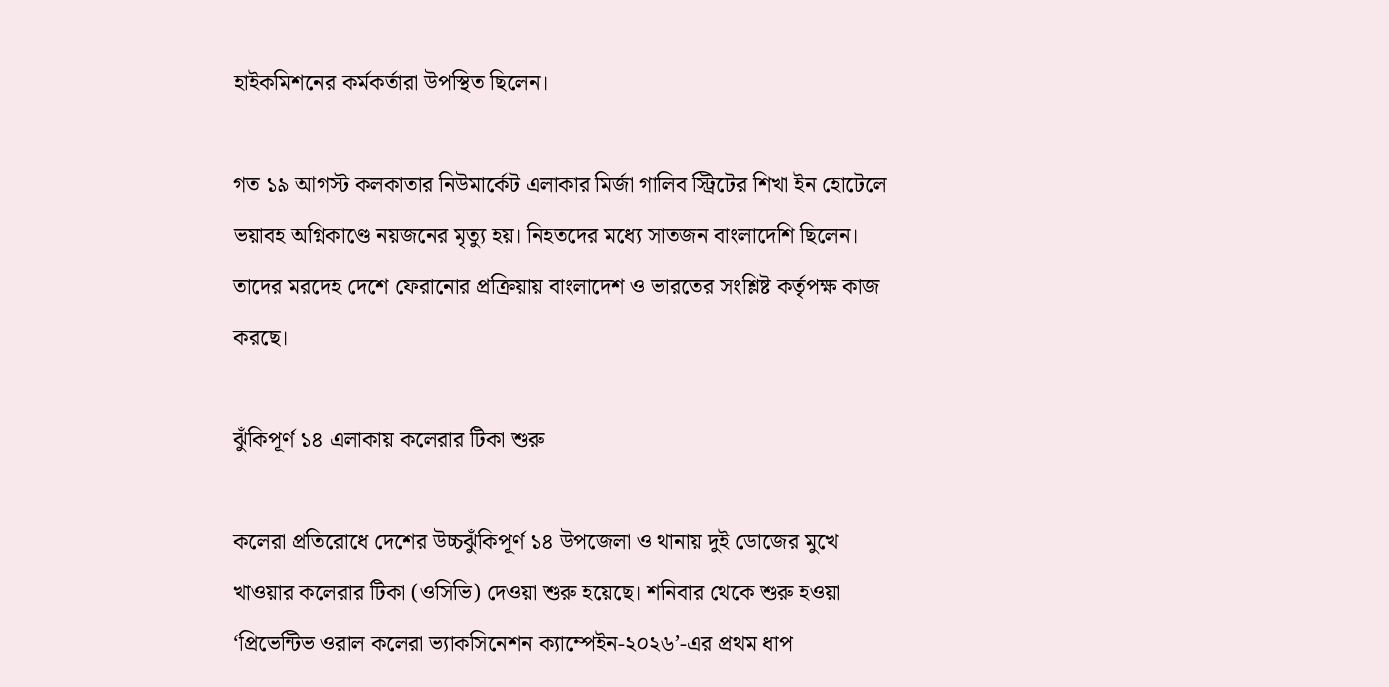হাইকমিশনের কর্মকর্তারা উপস্থিত ছিলেন।

গত ১৯ আগস্ট কলকাতার নিউমার্কেট এলাকার মির্জা গালিব স্ট্রিটের শিখা ইন হোটেলে ভয়াবহ অগ্নিকাণ্ডে নয়জনের মৃত্যু হয়। নিহতদের মধ্যে সাতজন বাংলাদেশি ছিলেন। তাদের মরদেহ দেশে ফেরানোর প্রক্রিয়ায় বাংলাদেশ ও ভারতের সংশ্লিষ্ট কর্তৃপক্ষ কাজ করছে।

ঝুঁকিপূর্ণ ১৪ এলাকায় কলেরার টিকা শুরু

কলেরা প্রতিরোধে দেশের উচ্চঝুঁকিপূর্ণ ১৪ উপজেলা ও থানায় দুই ডোজের মুখে খাওয়ার কলেরার টিকা (ওসিভি) দেওয়া শুরু হয়েছে। শনিবার থেকে শুরু হওয়া ‘প্রিভেন্টিভ ওরাল কলেরা ভ্যাকসিনেশন ক্যাম্পেইন-২০২৬’-এর প্রথম ধাপ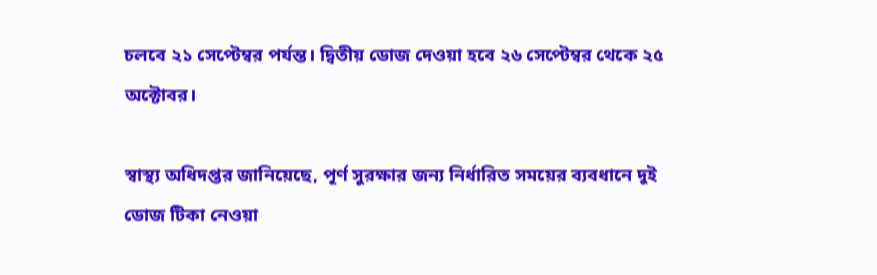চলবে ২১ সেপ্টেম্বর পর্যন্ত। দ্বিতীয় ডোজ দেওয়া হবে ২৬ সেপ্টেম্বর থেকে ২৫ অক্টোবর।

স্বাস্থ্য অধিদপ্তর জানিয়েছে, পূর্ণ সুরক্ষার জন্য নির্ধারিত সময়ের ব্যবধানে দুই ডোজ টিকা নেওয়া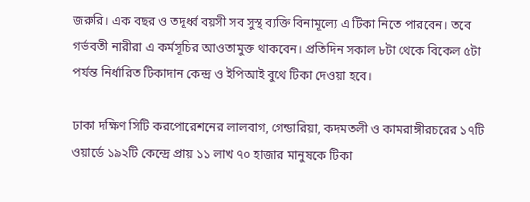জরুরি। এক বছর ও তদূর্ধ্ব বয়সী সব সুস্থ ব্যক্তি বিনামূল্যে এ টিকা নিতে পারবেন। তবে গর্ভবতী নারীরা এ কর্মসূচির আওতামুক্ত থাকবেন। প্রতিদিন সকাল ৮টা থেকে বিকেল ৫টা পর্যন্ত নির্ধারিত টিকাদান কেন্দ্র ও ইপিআই বুথে টিকা দেওয়া হবে।

ঢাকা দক্ষিণ সিটি করপোরেশনের লালবাগ, গেন্ডারিয়া, কদমতলী ও কামরাঙ্গীরচরের ১৭টি ওয়ার্ডে ১৯২টি কেন্দ্রে প্রায় ১১ লাখ ৭০ হাজার মানুষকে টিকা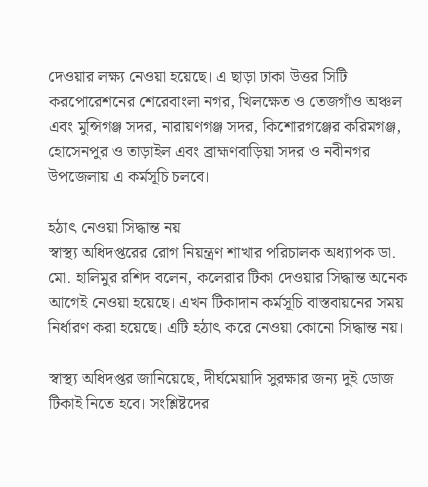দেওয়ার লক্ষ্য নেওয়া হয়েছে। এ ছাড়া ঢাকা উত্তর সিটি করপোরেশনের শেরেবাংলা নগর, খিলক্ষেত ও তেজগাঁও অঞ্চল এবং মুন্সিগঞ্জ সদর, নারায়ণগঞ্জ সদর, কিশোরগঞ্জের করিমগঞ্জ, হোসেনপুর ও তাড়াইল এবং ব্রাহ্মণবাড়িয়া সদর ও নবীনগর উপজেলায় এ কর্মসূচি চলবে।

হঠাৎ নেওয়া সিদ্ধান্ত নয়
স্বাস্থ্য অধিদপ্তরের রোগ নিয়ন্ত্রণ শাখার পরিচালক অধ্যাপক ডা. মো. হালিমুর রশিদ বলেন, কলেরার টিকা দেওয়ার সিদ্ধান্ত অনেক আগেই নেওয়া হয়েছে। এখন টিকাদান কর্মসূচি বাস্তবায়নের সময় নির্ধারণ করা হয়েছে। এটি হঠাৎ করে নেওয়া কোনো সিদ্ধান্ত নয়।

স্বাস্থ্য অধিদপ্তর জানিয়েছে, দীর্ঘমেয়াদি সুরক্ষার জন্য দুই ডোজ টিকাই নিতে হবে। সংশ্লিষ্টদের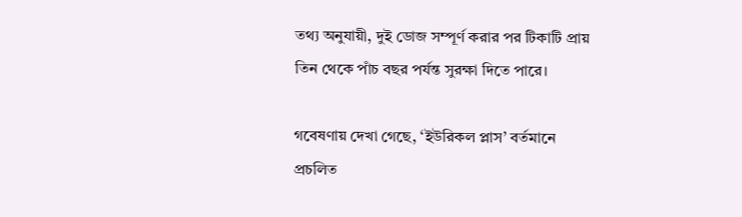তথ্য অনুযায়ী, দুই ডোজ সম্পূর্ণ করার পর টিকাটি প্রায় তিন থেকে পাঁচ বছর পর্যন্ত সুরক্ষা দিতে পারে।

গবেষণায় দেখা গেছে, ‘ইউরিকল প্লাস’ বর্তমানে প্রচলিত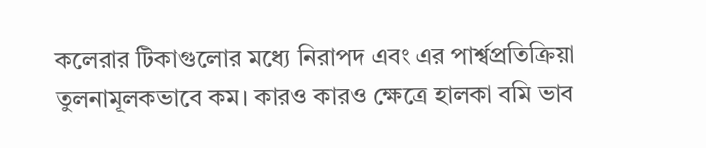কলেরার টিকাগুলোর মধ্যে নিরাপদ এবং এর পার্শ্বপ্রতিক্রিয়া তুলনামূলকভাবে কম। কারও কারও ক্ষেত্রে হালকা বমি ভাব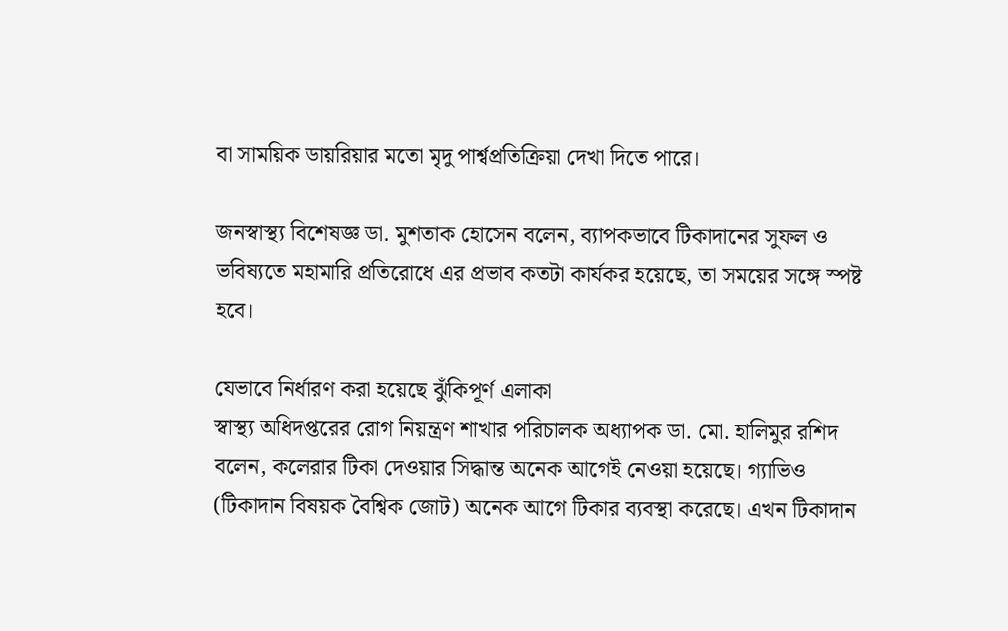বা সাময়িক ডায়রিয়ার মতো মৃদু পার্শ্বপ্রতিক্রিয়া দেখা দিতে পারে।

জনস্বাস্থ্য বিশেষজ্ঞ ডা. মুশতাক হোসেন বলেন, ব্যাপকভাবে টিকাদানের সুফল ও ভবিষ্যতে মহামারি প্রতিরোধে এর প্রভাব কতটা কার্যকর হয়েছে, তা সময়ের সঙ্গে স্পষ্ট হবে।

যেভাবে নির্ধারণ করা হয়েছে ঝুঁকিপূর্ণ এলাকা
স্বাস্থ্য অধিদপ্তরের রোগ নিয়ন্ত্রণ শাখার পরিচালক অধ্যাপক ডা. মো. হালিমুর রশিদ বলেন, কলেরার টিকা দেওয়ার সিদ্ধান্ত অনেক আগেই নেওয়া হয়েছে। গ্যাভিও (টিকাদান বিষয়ক বৈশ্বিক জোট) অনেক আগে টিকার ব্যবস্থা করেছে। এখন টিকাদান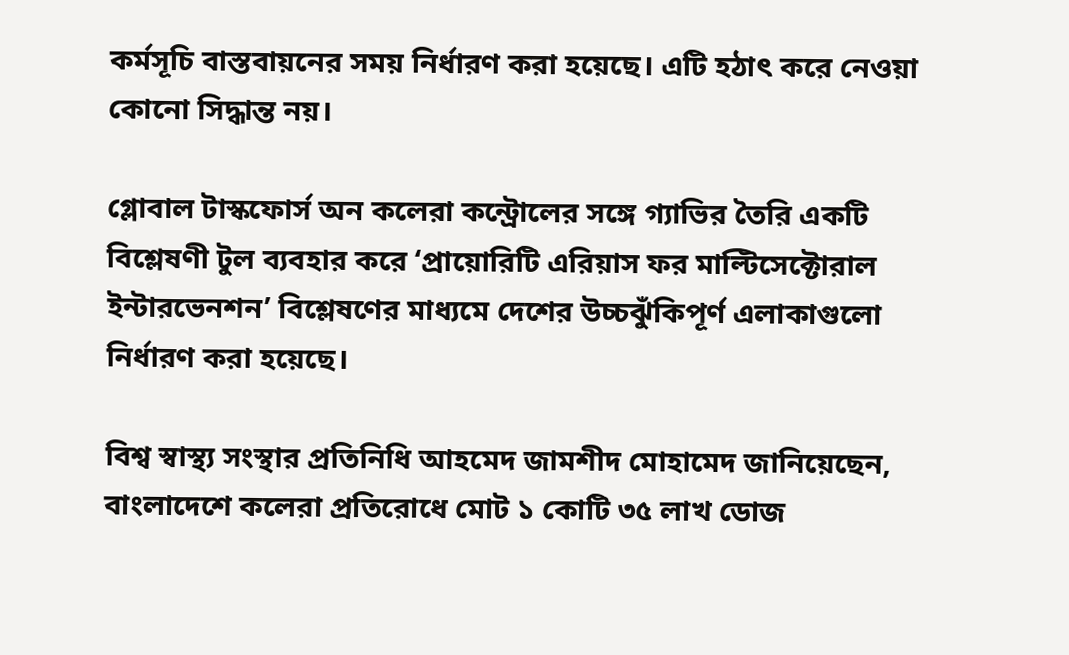কর্মসূচি বাস্তবায়নের সময় নির্ধারণ করা হয়েছে। এটি হঠাৎ করে নেওয়া কোনো সিদ্ধান্ত নয়।

গ্লোবাল টাস্কফোর্স অন কলেরা কন্ট্রোলের সঙ্গে গ্যাভির তৈরি একটি বিশ্লেষণী টুল ব্যবহার করে ‘প্রায়োরিটি এরিয়াস ফর মাল্টিসেক্টোরাল ইন্টারভেনশন’ বিশ্লেষণের মাধ্যমে দেশের উচ্চঝুঁকিপূর্ণ এলাকাগুলো নির্ধারণ করা হয়েছে।

বিশ্ব স্বাস্থ্য সংস্থার প্রতিনিধি আহমেদ জামশীদ মোহামেদ জানিয়েছেন, বাংলাদেশে কলেরা প্রতিরোধে মোট ১ কোটি ৩৫ লাখ ডোজ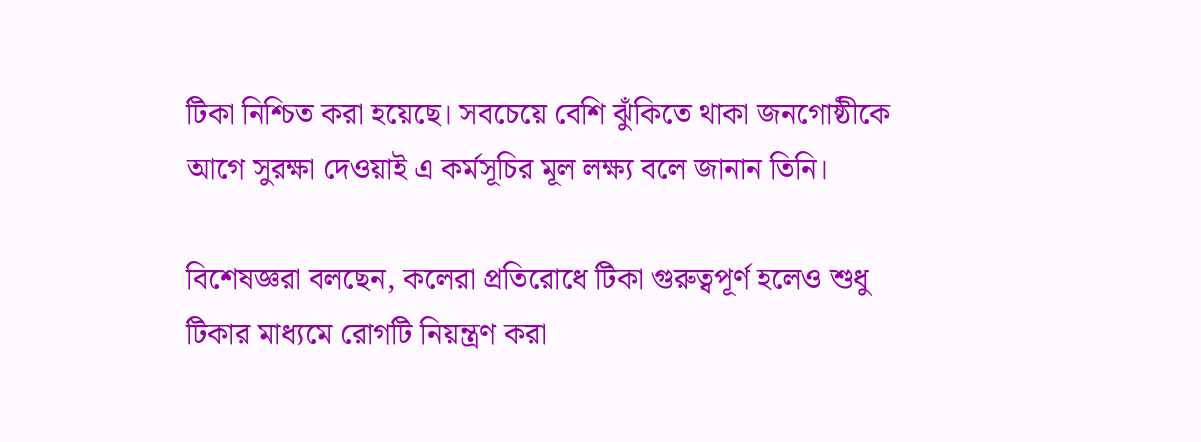টিকা নিশ্চিত করা হয়েছে। সবচেয়ে বেশি ঝুঁকিতে থাকা জনগোষ্ঠীকে আগে সুরক্ষা দেওয়াই এ কর্মসূচির মূল লক্ষ্য বলে জানান তিনি।

বিশেষজ্ঞরা বলছেন, কলেরা প্রতিরোধে টিকা গুরুত্বপূর্ণ হলেও শুধু টিকার মাধ্যমে রোগটি নিয়ন্ত্রণ করা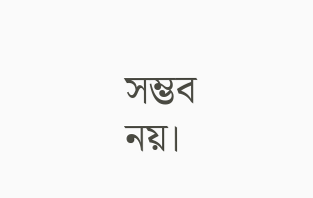সম্ভব নয়।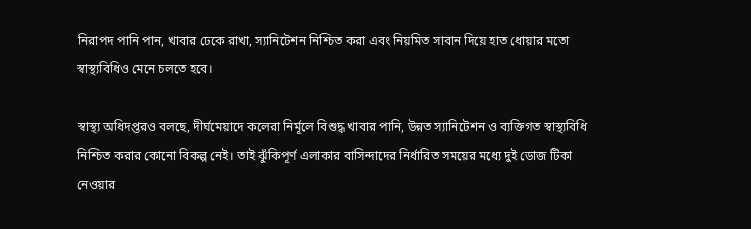নিরাপদ পানি পান, খাবার ঢেকে রাখা, স্যানিটেশন নিশ্চিত করা এবং নিয়মিত সাবান দিয়ে হাত ধোয়ার মতো স্বাস্থ্যবিধিও মেনে চলতে হবে।

স্বাস্থ্য অধিদপ্তরও বলছে, দীর্ঘমেয়াদে কলেরা নির্মূলে বিশুদ্ধ খাবার পানি, উন্নত স্যানিটেশন ও ব্যক্তিগত স্বাস্থ্যবিধি নিশ্চিত করার কোনো বিকল্প নেই। তাই ঝুঁকিপূর্ণ এলাকার বাসিন্দাদের নির্ধারিত সময়ের মধ্যে দুই ডোজ টিকা নেওয়ার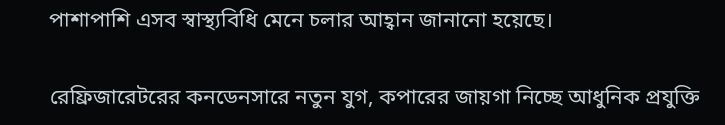পাশাপাশি এসব স্বাস্থ্যবিধি মেনে চলার আহ্বান জানানো হয়েছে।

রেফ্রিজারেটরের কনডেনসারে নতুন যুগ, কপারের জায়গা নিচ্ছে আধুনিক প্রযুক্তি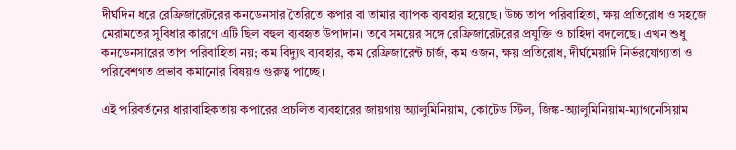দীর্ঘদিন ধরে রেফ্রিজারেটরের কনডেনসার তৈরিতে কপার বা তামার ব্যাপক ব্যবহার হয়েছে। উচ্চ তাপ পরিবাহিতা, ক্ষয় প্রতিরোধ ও সহজে মেরামতের সুবিধার কারণে এটি ছিল বহুল ব্যবহৃত উপাদান। তবে সময়ের সঙ্গে রেফ্রিজারেটরের প্রযুক্তি ও চাহিদা বদলেছে। এখন শুধু কনডেনসারের তাপ পরিবাহিতা নয়; কম বিদ্যুৎ ব্যবহার, কম রেফ্রিজারেন্ট চার্জ, কম ওজন, ক্ষয় প্রতিরোধ, দীর্ঘমেয়াদি নির্ভরযোগ্যতা ও পরিবেশগত প্রভাব কমানোর বিষয়ও গুরুত্ব পাচ্ছে।

এই পরিবর্তনের ধারাবাহিকতায় কপারের প্রচলিত ব্যবহারের জায়গায় অ্যালুমিনিয়াম, কোটেড স্টিল, জিঙ্ক-অ্যালুমিনিয়াম-ম্যাগনেসিয়াম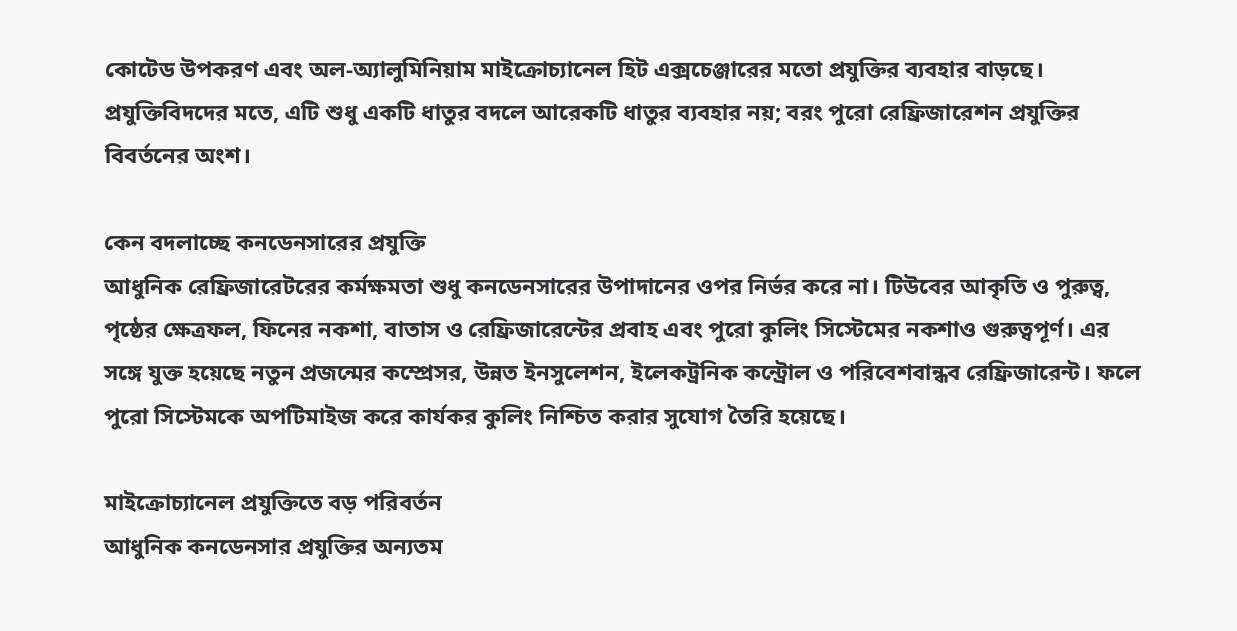কোটেড উপকরণ এবং অল-অ্যালুমিনিয়াম মাইক্রোচ্যানেল হিট এক্সচেঞ্জারের মতো প্রযুক্তির ব্যবহার বাড়ছে। প্রযুক্তিবিদদের মতে, এটি শুধু একটি ধাতুর বদলে আরেকটি ধাতুর ব্যবহার নয়; বরং পুরো রেফ্রিজারেশন প্রযুক্তির বিবর্তনের অংশ।

কেন বদলাচ্ছে কনডেনসারের প্রযুক্তি
আধুনিক রেফ্রিজারেটরের কর্মক্ষমতা শুধু কনডেনসারের উপাদানের ওপর নির্ভর করে না। টিউবের আকৃতি ও পুরুত্ব, পৃষ্ঠের ক্ষেত্রফল, ফিনের নকশা, বাতাস ও রেফ্রিজারেন্টের প্রবাহ এবং পুরো কুলিং সিস্টেমের নকশাও গুরুত্বপূর্ণ। এর সঙ্গে যুক্ত হয়েছে নতুন প্রজন্মের কম্প্রেসর, উন্নত ইনসুলেশন, ইলেকট্রনিক কন্ট্রোল ও পরিবেশবান্ধব রেফ্রিজারেন্ট। ফলে পুরো সিস্টেমকে অপটিমাইজ করে কার্যকর কুলিং নিশ্চিত করার সুযোগ তৈরি হয়েছে।

মাইক্রোচ্যানেল প্রযুক্তিতে বড় পরিবর্তন
আধুনিক কনডেনসার প্রযুক্তির অন্যতম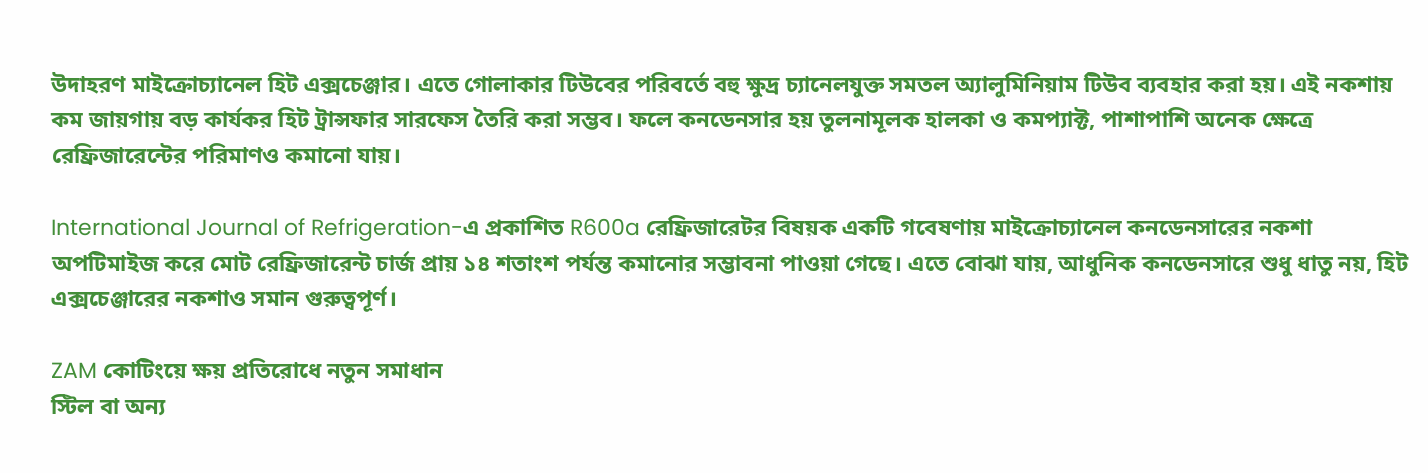উদাহরণ মাইক্রোচ্যানেল হিট এক্সচেঞ্জার। এতে গোলাকার টিউবের পরিবর্তে বহু ক্ষুদ্র চ্যানেলযুক্ত সমতল অ্যালুমিনিয়াম টিউব ব্যবহার করা হয়। এই নকশায় কম জায়গায় বড় কার্যকর হিট ট্রান্সফার সারফেস তৈরি করা সম্ভব। ফলে কনডেনসার হয় তুলনামূলক হালকা ও কমপ্যাক্ট, পাশাপাশি অনেক ক্ষেত্রে রেফ্রিজারেন্টের পরিমাণও কমানো যায়।

International Journal of Refrigeration-এ প্রকাশিত R600a রেফ্রিজারেটর বিষয়ক একটি গবেষণায় মাইক্রোচ্যানেল কনডেনসারের নকশা অপটিমাইজ করে মোট রেফ্রিজারেন্ট চার্জ প্রায় ১৪ শতাংশ পর্যন্ত কমানোর সম্ভাবনা পাওয়া গেছে। এতে বোঝা যায়, আধুনিক কনডেনসারে শুধু ধাতু নয়, হিট এক্সচেঞ্জারের নকশাও সমান গুরুত্বপূর্ণ।

ZAM কোটিংয়ে ক্ষয় প্রতিরোধে নতুন সমাধান
স্টিল বা অন্য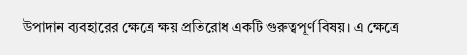উপাদান ব্যবহারের ক্ষেত্রে ক্ষয় প্রতিরোধ একটি গুরুত্বপূর্ণ বিষয়। এ ক্ষেত্রে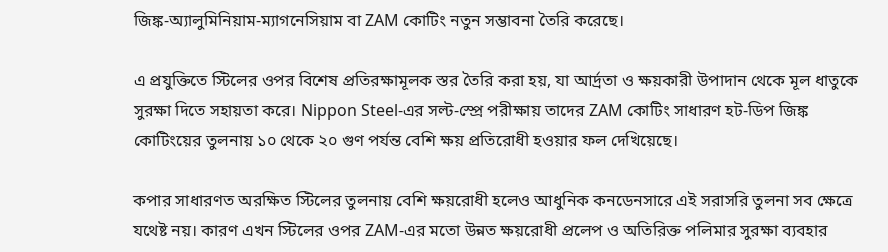জিঙ্ক-অ্যালুমিনিয়াম-ম্যাগনেসিয়াম বা ZAM কোটিং নতুন সম্ভাবনা তৈরি করেছে।

এ প্রযুক্তিতে স্টিলের ওপর বিশেষ প্রতিরক্ষামূলক স্তর তৈরি করা হয়, যা আর্দ্রতা ও ক্ষয়কারী উপাদান থেকে মূল ধাতুকে সুরক্ষা দিতে সহায়তা করে। Nippon Steel-এর সল্ট-স্প্রে পরীক্ষায় তাদের ZAM কোটিং সাধারণ হট-ডিপ জিঙ্ক কোটিংয়ের তুলনায় ১০ থেকে ২০ গুণ পর্যন্ত বেশি ক্ষয় প্রতিরোধী হওয়ার ফল দেখিয়েছে।

কপার সাধারণত অরক্ষিত স্টিলের তুলনায় বেশি ক্ষয়রোধী হলেও আধুনিক কনডেনসারে এই সরাসরি তুলনা সব ক্ষেত্রে যথেষ্ট নয়। কারণ এখন স্টিলের ওপর ZAM-এর মতো উন্নত ক্ষয়রোধী প্রলেপ ও অতিরিক্ত পলিমার সুরক্ষা ব্যবহার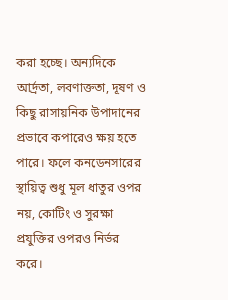করা হচ্ছে। অন্যদিকে আর্দ্রতা, লবণাক্ততা, দূষণ ও কিছু রাসায়নিক উপাদানের প্রভাবে কপারেও ক্ষয় হতে পারে। ফলে কনডেনসারের স্থায়িত্ব শুধু মূল ধাতুর ওপর নয়, কোটিং ও সুরক্ষা প্রযুক্তির ওপরও নির্ভর করে।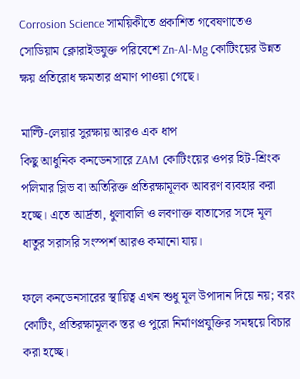Corrosion Science সাময়িকীতে প্রকাশিত গবেষণাতেও সোডিয়াম ক্লোরাইডযুক্ত পরিবেশে Zn-Al-Mg কোটিংয়ের উন্নত ক্ষয় প্রতিরোধ ক্ষমতার প্রমাণ পাওয়া গেছে।

মাল্টি-লেয়ার সুরক্ষায় আরও এক ধাপ
কিছু আধুনিক কনডেনসারে ZAM কোটিংয়ের ওপর হিট-শ্রিংক পলিমার স্লিভ বা অতিরিক্ত প্রতিরক্ষামূলক আবরণ ব্যবহার করা হচ্ছে। এতে আর্দ্রতা, ধুলাবালি ও লবণাক্ত বাতাসের সঙ্গে মূল ধাতুর সরাসরি সংস্পর্শ আরও কমানো যায়।

ফলে কনডেনসারের স্থায়িত্ব এখন শুধু মূল উপাদান দিয়ে নয়; বরং কোটিং, প্রতিরক্ষামূলক স্তর ও পুরো নির্মাণপ্রযুক্তির সমন্বয়ে বিচার করা হচ্ছে।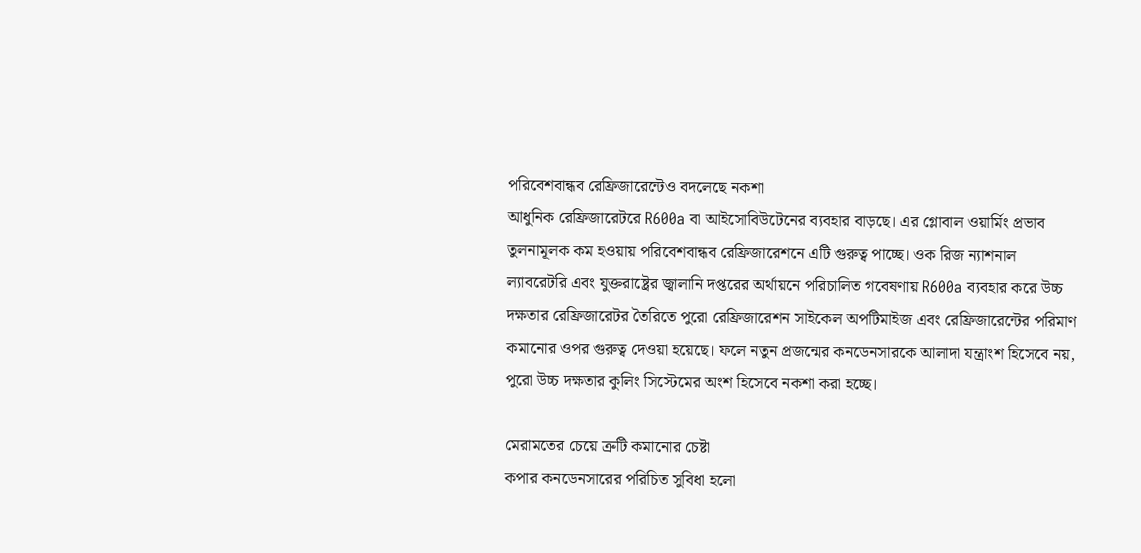পরিবেশবান্ধব রেফ্রিজারেন্টেও বদলেছে নকশা
আধুনিক রেফ্রিজারেটরে R600a বা আইসোবিউটেনের ব্যবহার বাড়ছে। এর গ্লোবাল ওয়ার্মিং প্রভাব তুলনামূলক কম হওয়ায় পরিবেশবান্ধব রেফ্রিজারেশনে এটি গুরুত্ব পাচ্ছে। ওক রিজ ন্যাশনাল ল্যাবরেটরি এবং যুক্তরাষ্ট্রের জ্বালানি দপ্তরের অর্থায়নে পরিচালিত গবেষণায় R600a ব্যবহার করে উচ্চ দক্ষতার রেফ্রিজারেটর তৈরিতে পুরো রেফ্রিজারেশন সাইকেল অপটিমাইজ এবং রেফ্রিজারেন্টের পরিমাণ কমানোর ওপর গুরুত্ব দেওয়া হয়েছে। ফলে নতুন প্রজন্মের কনডেনসারকে আলাদা যন্ত্রাংশ হিসেবে নয়, পুরো উচ্চ দক্ষতার কুলিং সিস্টেমের অংশ হিসেবে নকশা করা হচ্ছে।

মেরামতের চেয়ে ত্রুটি কমানোর চেষ্টা
কপার কনডেনসারের পরিচিত সুবিধা হলো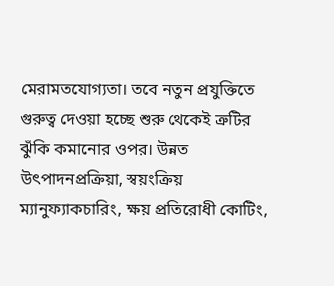মেরামতযোগ্যতা। তবে নতুন প্রযুক্তিতে গুরুত্ব দেওয়া হচ্ছে শুরু থেকেই ত্রুটির ঝুঁকি কমানোর ওপর। উন্নত উৎপাদনপ্রক্রিয়া, স্বয়ংক্রিয় ম্যানুফ্যাকচারিং, ক্ষয় প্রতিরোধী কোটিং,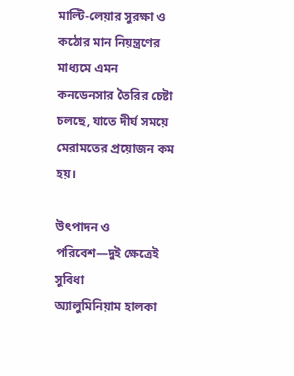মাল্টি-লেয়ার সুরক্ষা ও কঠোর মান নিয়ন্ত্রণের মাধ্যমে এমন কনডেনসার তৈরির চেষ্টা চলছে, যাতে দীর্ঘ সময়ে মেরামতের প্রয়োজন কম হয়।

উৎপাদন ও পরিবেশ—দুই ক্ষেত্রেই সুবিধা
অ্যালুমিনিয়াম হালকা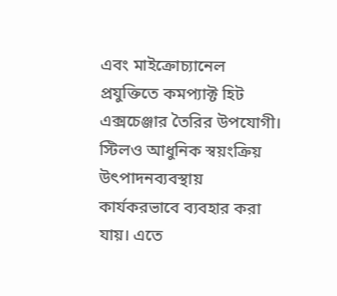এবং মাইক্রোচ্যানেল প্রযুক্তিতে কমপ্যাক্ট হিট এক্সচেঞ্জার তৈরির উপযোগী। স্টিলও আধুনিক স্বয়ংক্রিয় উৎপাদনব্যবস্থায় কার্যকরভাবে ব্যবহার করা যায়। এতে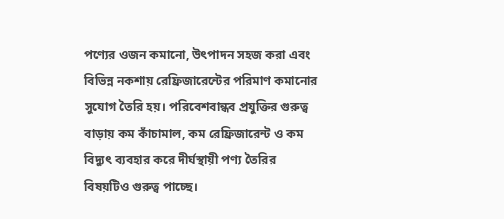পণ্যের ওজন কমানো, উৎপাদন সহজ করা এবং বিভিন্ন নকশায় রেফ্রিজারেন্টের পরিমাণ কমানোর সুযোগ তৈরি হয়। পরিবেশবান্ধব প্রযুক্তির গুরুত্ব বাড়ায় কম কাঁচামাল, কম রেফ্রিজারেন্ট ও কম বিদ্যুৎ ব্যবহার করে দীর্ঘস্থায়ী পণ্য তৈরির বিষয়টিও গুরুত্ব পাচ্ছে।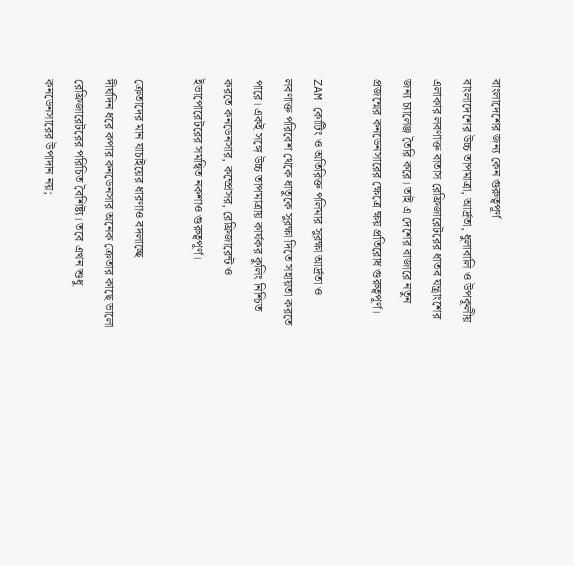বাংলাদেশের জন্য কেন গুরুত্বপূর্ণ
বাংলাদেশের উচ্চ তাপমাত্রা, আর্দ্রতা, ধুলাবালি ও উপকূলীয় এলাকার লবণাক্ত বাতাস রেফ্রিজারেটরের ধাতব যন্ত্রাংশের জন্য চ্যালেঞ্জ তৈরি করে। তাই এ দেশের বাজারে নতুন প্রজন্মের কনডেনসারের ক্ষেত্রে ক্ষয় প্রতিরোধ গুরুত্বপূর্ণ।

ZAM কোটিং ও অতিরিক্ত পলিমার সুরক্ষা আর্দ্রতা ও লবণাক্ত পরিবেশ থেকে ধাতুকে সুরক্ষা দিতে সহায়তা করতে পারে। একই সঙ্গে উচ্চ তাপমাত্রায় কার্যকর কুলিং নিশ্চিত করতে কনডেনসার, কম্প্রেসর, রেফ্রিজারেন্ট ও ইভাপোরেটরের সমন্বিত নকশাও গুরুত্বপূর্ণ।

ক্রেতাদের মান যাচাইয়ের ধারণাও বদলাচ্ছে
দীর্ঘদিন ধরে কপার কনডেনসার অনেক ক্রেতার কাছে ভালো রেফ্রিজারেটরের পরিচিত বৈশিষ্ট্য। তবে এখন শুধু কনডেনসারের উপাদান নয়;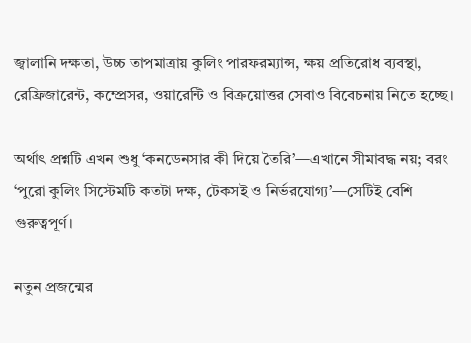জ্বালানি দক্ষতা, উচ্চ তাপমাত্রায় কুলিং পারফরম্যান্স, ক্ষয় প্রতিরোধ ব্যবস্থা, রেফ্রিজারেন্ট, কম্প্রেসর, ওয়ারেন্টি ও বিক্রয়োত্তর সেবাও বিবেচনায় নিতে হচ্ছে।

অর্থাৎ প্রশ্নটি এখন শুধু ‘কনডেনসার কী দিয়ে তৈরি’—এখানে সীমাবদ্ধ নয়; বরং ‘পুরো কুলিং সিস্টেমটি কতটা দক্ষ, টেকসই ও নির্ভরযোগ্য’—সেটিই বেশি গুরুত্বপূর্ণ।

নতুন প্রজন্মের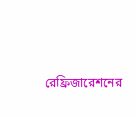রেফ্রিজারেশনের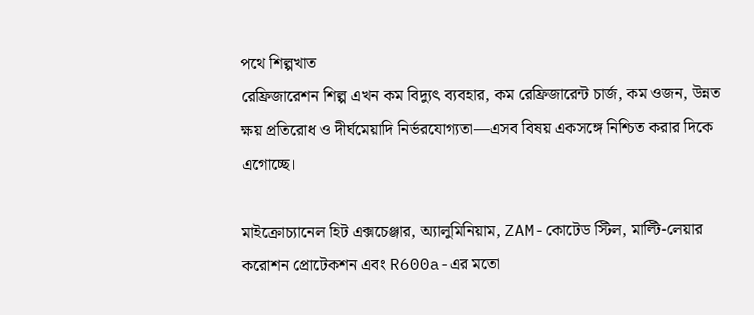পথে শিল্পখাত
রেফ্রিজারেশন শিল্প এখন কম বিদ্যুৎ ব্যবহার, কম রেফ্রিজারেন্ট চার্জ, কম ওজন, উন্নত ক্ষয় প্রতিরোধ ও দীর্ঘমেয়াদি নির্ভরযোগ্যতা—এসব বিষয় একসঙ্গে নিশ্চিত করার দিকে এগোচ্ছে।

মাইক্রোচ্যানেল হিট এক্সচেঞ্জার, অ্যালুমিনিয়াম, ZAM-কোটেড স্টিল, মাল্টি-লেয়ার করোশন প্রোটেকশন এবং R600a-এর মতো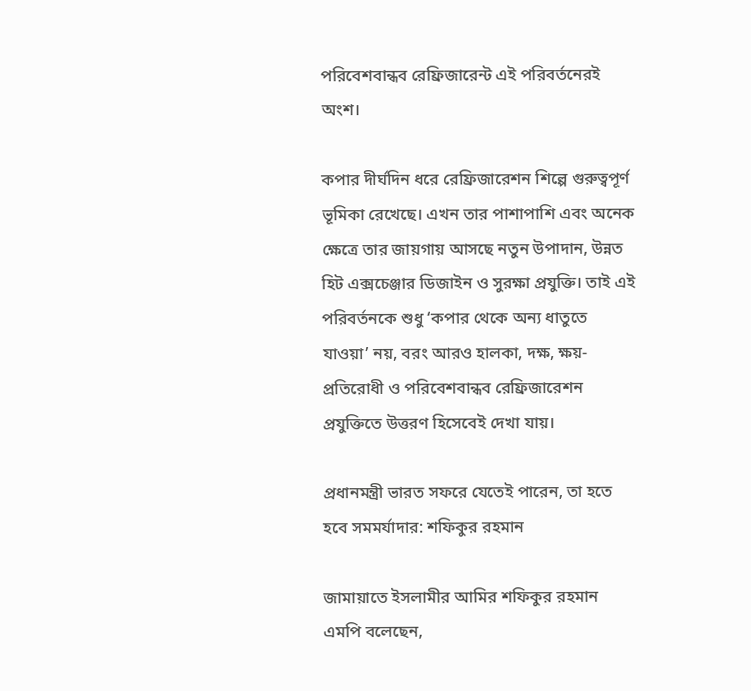পরিবেশবান্ধব রেফ্রিজারেন্ট এই পরিবর্তনেরই অংশ।

কপার দীর্ঘদিন ধরে রেফ্রিজারেশন শিল্পে গুরুত্বপূর্ণ ভূমিকা রেখেছে। এখন তার পাশাপাশি এবং অনেক ক্ষেত্রে তার জায়গায় আসছে নতুন উপাদান, উন্নত হিট এক্সচেঞ্জার ডিজাইন ও সুরক্ষা প্রযুক্তি। তাই এই পরিবর্তনকে শুধু ‘কপার থেকে অন্য ধাতুতে যাওয়া’ নয়, বরং আরও হালকা, দক্ষ, ক্ষয়-প্রতিরোধী ও পরিবেশবান্ধব রেফ্রিজারেশন প্রযুক্তিতে উত্তরণ হিসেবেই দেখা যায়।

প্রধানমন্ত্রী ভারত সফরে যেতেই পারেন, তা হতে হবে সমমর্যাদার: শফিকুর রহমান

জামায়াতে ইসলামীর আমির শফিকুর রহমান এমপি বলেছেন,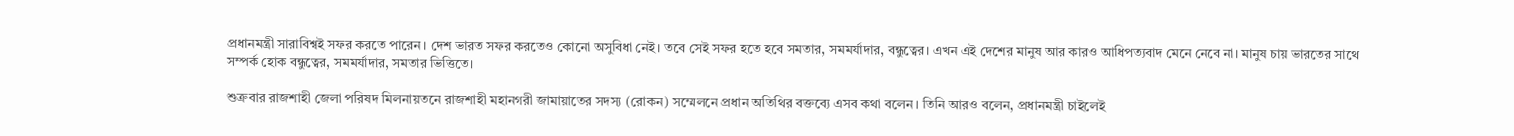প্রধানমন্ত্রী সারাবিশ্বই সফর করতে পারেন। দেশ ভারত সফর করতেও কোনো অসুবিধা নেই। তবে সেই সফর হতে হবে সমতার, সমমর্যাদার, বন্ধুত্বের। এখন এই দেশের মানুষ আর কারও আধিপত্যবাদ মেনে নেবে না। মানুষ চায় ভারতের সাথে সম্পর্ক হোক বন্ধুত্বের, সমমর্যাদার, সমতার ভিত্তিতে।

শুক্রবার রাজশাহী জেলা পরিষদ মিলনায়তনে রাজশাহী মহানগরী জামায়াতের সদস্য (রোকন) সম্মেলনে প্রধান অতিথির বক্তব্যে এসব কথা বলেন। তিনি আরও বলেন, প্রধানমন্ত্রী চাইলেই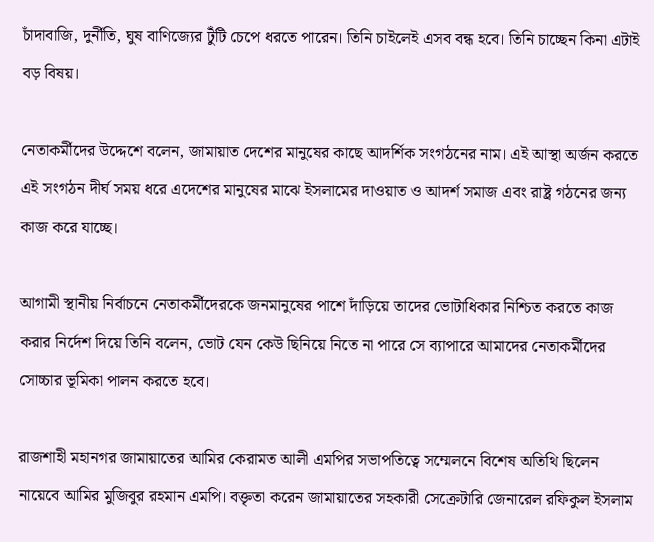চাঁদাবাজি, দুর্নীতি, ঘুষ বাণিজ্যের টুঁটি চেপে ধরতে পারেন। তিনি চাইলেই এসব বন্ধ হবে। তিনি চাচ্ছেন কিনা এটাই বড় বিষয়।

নেতাকর্মীদের উদ্দেশে বলেন, জামায়াত দেশের মানুষের কাছে আদর্শিক সংগঠনের নাম। এই আস্থা অর্জন করতে এই সংগঠন দীর্ঘ সময় ধরে এদেশের মানুষের মাঝে ইসলামের দাওয়াত ও আদর্শ সমাজ এবং রাষ্ট্র গঠনের জন্য কাজ করে যাচ্ছে।

আগামী স্থানীয় নির্বাচনে নেতাকর্মীদেরকে জনমানুষের পাশে দাঁড়িয়ে তাদের ভোটাধিকার নিশ্চিত করতে কাজ করার নির্দেশ দিয়ে তিনি বলেন, ভোট যেন কেউ ছিনিয়ে নিতে না পারে সে ব্যাপারে আমাদের নেতাকর্মীদের সোচ্চার ভূমিকা পালন করতে হবে।

রাজশাহী মহানগর জামায়াতের আমির কেরামত আলী এমপির সভাপতিত্বে সম্মেলনে বিশেষ অতিথি ছিলেন নায়েবে আমির মুজিবুর রহমান এমপি। বক্তৃতা করেন জামায়াতের সহকারী সেক্রেটারি জেনারেল রফিকুল ইসলাম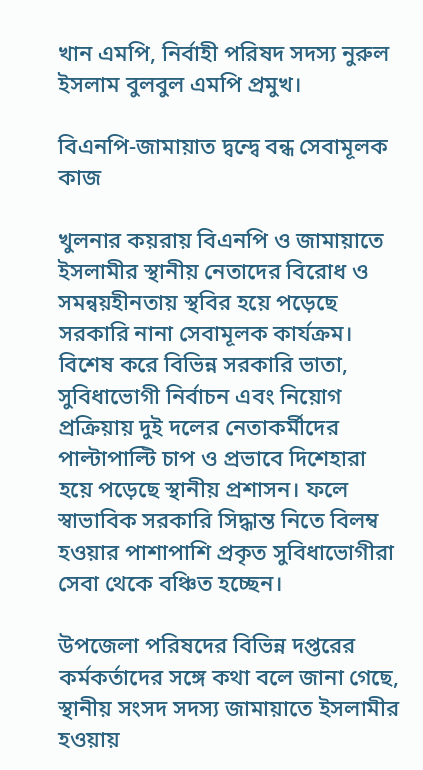খান এমপি, নির্বাহী পরিষদ সদস্য নুরুল ইসলাম বুলবুল এমপি প্রমুখ।

বিএনপি-জামায়াত দ্বন্দ্বে বন্ধ সেবামূলক কাজ

খুলনার কয়রায় বিএনপি ও জামায়াতে ইসলামীর স্থানীয় নেতাদের বিরোধ ও সমন্বয়হীনতায় স্থবির হয়ে পড়েছে সরকারি নানা সেবামূলক কার্যক্রম। বিশেষ করে বিভিন্ন সরকারি ভাতা, সুবিধাভোগী নির্বাচন এবং নিয়োগ প্রক্রিয়ায় দুই দলের নেতাকর্মীদের পাল্টাপাল্টি চাপ ও প্রভাবে দিশেহারা হয়ে পড়েছে স্থানীয় প্রশাসন। ফলে স্বাভাবিক সরকারি সিদ্ধান্ত নিতে বিলম্ব হওয়ার পাশাপাশি প্রকৃত সুবিধাভোগীরা সেবা থেকে বঞ্চিত হচ্ছেন।

উপজেলা পরিষদের বিভিন্ন দপ্তরের কর্মকর্তাদের সঙ্গে কথা বলে জানা গেছে, স্থানীয় সংসদ সদস্য জামায়াতে ইসলামীর হওয়ায়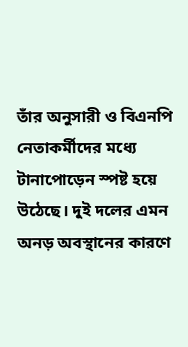তাঁর অনুসারী ও বিএনপি নেতাকর্মীদের মধ্যে টানাপোড়েন স্পষ্ট হয়ে উঠেছে। দুই দলের এমন অনড় অবস্থানের কারণে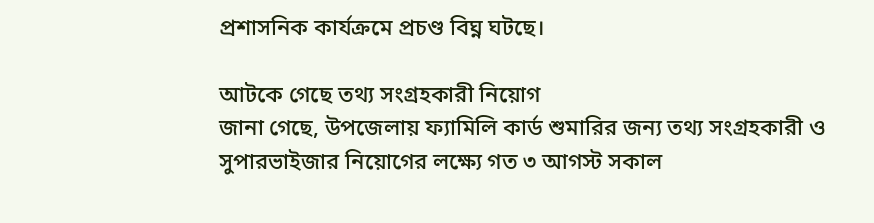প্রশাসনিক কার্যক্রমে প্রচণ্ড বিঘ্ন ঘটছে।

আটকে গেছে তথ্য সংগ্রহকারী নিয়োগ
জানা গেছে, উপজেলায় ফ্যামিলি কার্ড শুমারির জন্য তথ্য সংগ্রহকারী ও সুপারভাইজার নিয়োগের লক্ষ্যে গত ৩ আগস্ট সকাল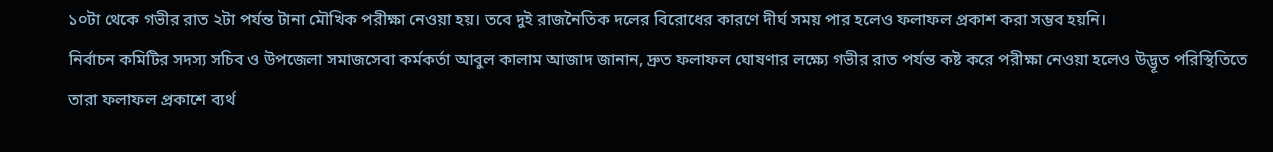১০টা থেকে গভীর রাত ২টা পর্যন্ত টানা মৌখিক পরীক্ষা নেওয়া হয়। তবে দুই রাজনৈতিক দলের বিরোধের কারণে দীর্ঘ সময় পার হলেও ফলাফল প্রকাশ করা সম্ভব হয়নি।
নির্বাচন কমিটির সদস্য সচিব ও উপজেলা সমাজসেবা কর্মকর্তা আবুল কালাম আজাদ জানান, দ্রুত ফলাফল ঘোষণার লক্ষ্যে গভীর রাত পর্যন্ত কষ্ট করে পরীক্ষা নেওয়া হলেও উদ্ভূত পরিস্থিতিতে তারা ফলাফল প্রকাশে ব্যর্থ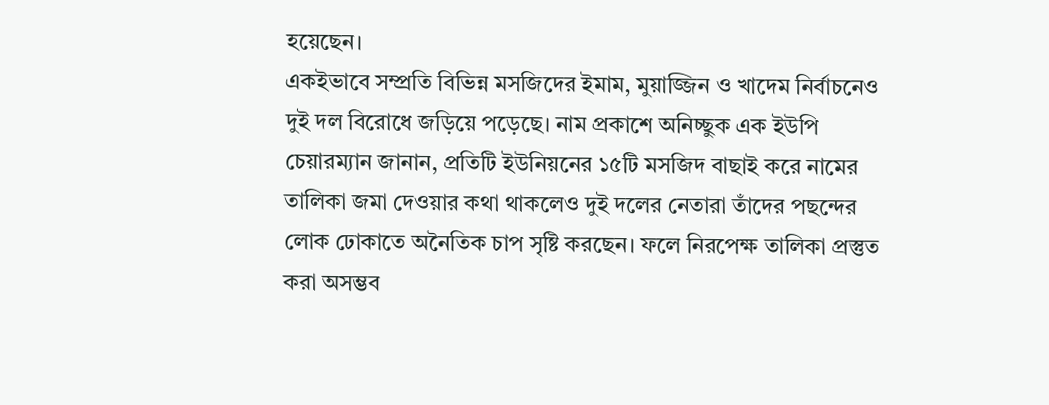হয়েছেন।
একইভাবে সম্প্রতি বিভিন্ন মসজিদের ইমাম, মুয়াজ্জিন ও খাদেম নির্বাচনেও দুই দল বিরোধে জড়িয়ে পড়েছে। নাম প্রকাশে অনিচ্ছুক এক ইউপি চেয়ারম্যান জানান, প্রতিটি ইউনিয়নের ১৫টি মসজিদ বাছাই করে নামের তালিকা জমা দেওয়ার কথা থাকলেও দুই দলের নেতারা তাঁদের পছন্দের লোক ঢোকাতে অনৈতিক চাপ সৃষ্টি করছেন। ফলে নিরপেক্ষ তালিকা প্রস্তুত করা অসম্ভব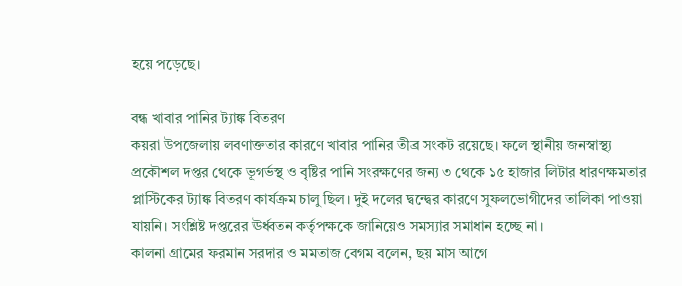হয়ে পড়েছে।

বন্ধ খাবার পানির ট্যাঙ্ক বিতরণ
কয়রা উপজেলায় লবণাক্ততার কারণে খাবার পানির তীব্র সংকট রয়েছে। ফলে স্থানীয় জনস্বাস্থ্য প্রকৌশল দপ্তর থেকে ভূগর্ভস্থ ও বৃষ্টির পানি সংরক্ষণের জন্য ৩ থেকে ১৫ হাজার লিটার ধারণক্ষমতার প্লাস্টিকের ট্যাঙ্ক বিতরণ কার্যক্রম চালু ছিল। দুই দলের দ্বন্দ্বের কারণে সুফলভোগীদের তালিকা পাওয়া যায়নি। সংশ্লিষ্ট দপ্তরের ঊর্ধ্বতন কর্তৃপক্ষকে জানিয়েও সমস্যার সমাধান হচ্ছে না।
কালনা গ্রামের ফরমান সরদার ও মমতাজ বেগম বলেন, ছয় মাস আগে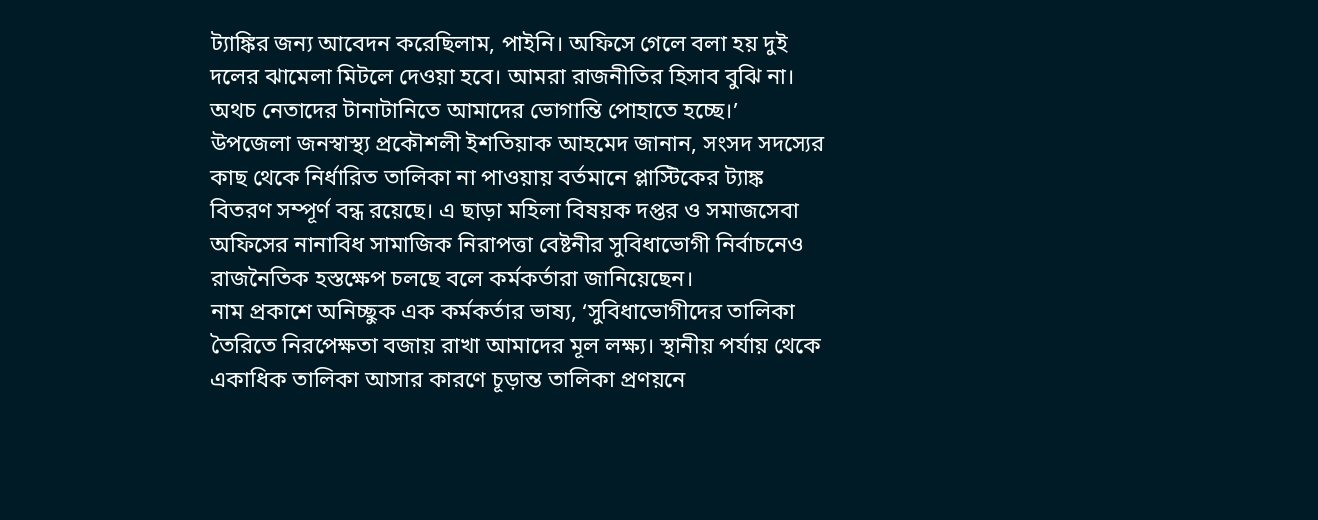ট্যাঙ্কির জন্য আবেদন করেছিলাম, পাইনি। অফিসে গেলে বলা হয় দুই দলের ঝামেলা মিটলে দেওয়া হবে। আমরা রাজনীতির হিসাব বুঝি না। অথচ নেতাদের টানাটানিতে আমাদের ভোগান্তি পোহাতে হচ্ছে।’
উপজেলা জনস্বাস্থ্য প্রকৌশলী ইশতিয়াক আহমেদ জানান, সংসদ সদস্যের কাছ থেকে নির্ধারিত তালিকা না পাওয়ায় বর্তমানে প্লাস্টিকের ট্যাঙ্ক বিতরণ সম্পূর্ণ বন্ধ রয়েছে। এ ছাড়া মহিলা বিষয়ক দপ্তর ও সমাজসেবা অফিসের নানাবিধ সামাজিক নিরাপত্তা বেষ্টনীর সুবিধাভোগী নির্বাচনেও রাজনৈতিক হস্তক্ষেপ চলছে বলে কর্মকর্তারা জানিয়েছেন।
নাম প্রকাশে অনিচ্ছুক এক কর্মকর্তার ভাষ্য, ‘সুবিধাভোগীদের তালিকা তৈরিতে নিরপেক্ষতা বজায় রাখা আমাদের মূল লক্ষ্য। স্থানীয় পর্যায় থেকে একাধিক তালিকা আসার কারণে চূড়ান্ত তালিকা প্রণয়নে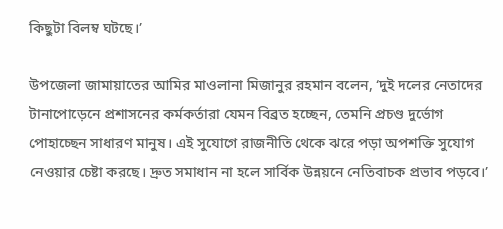কিছুটা বিলম্ব ঘটছে।’

উপজেলা জামায়াতের আমির মাওলানা মিজানুর রহমান বলেন, ‘দুই দলের নেতাদের টানাপোড়েনে প্রশাসনের কর্মকর্তারা যেমন বিব্রত হচ্ছেন, তেমনি প্রচণ্ড দুর্ভোগ পোহাচ্ছেন সাধারণ মানুষ। এই সুযোগে রাজনীতি থেকে ঝরে পড়া অপশক্তি সুযোগ নেওয়ার চেষ্টা করছে। দ্রুত সমাধান না হলে সার্বিক উন্নয়নে নেতিবাচক প্রভাব পড়বে।’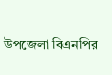উপজেলা বিএনপির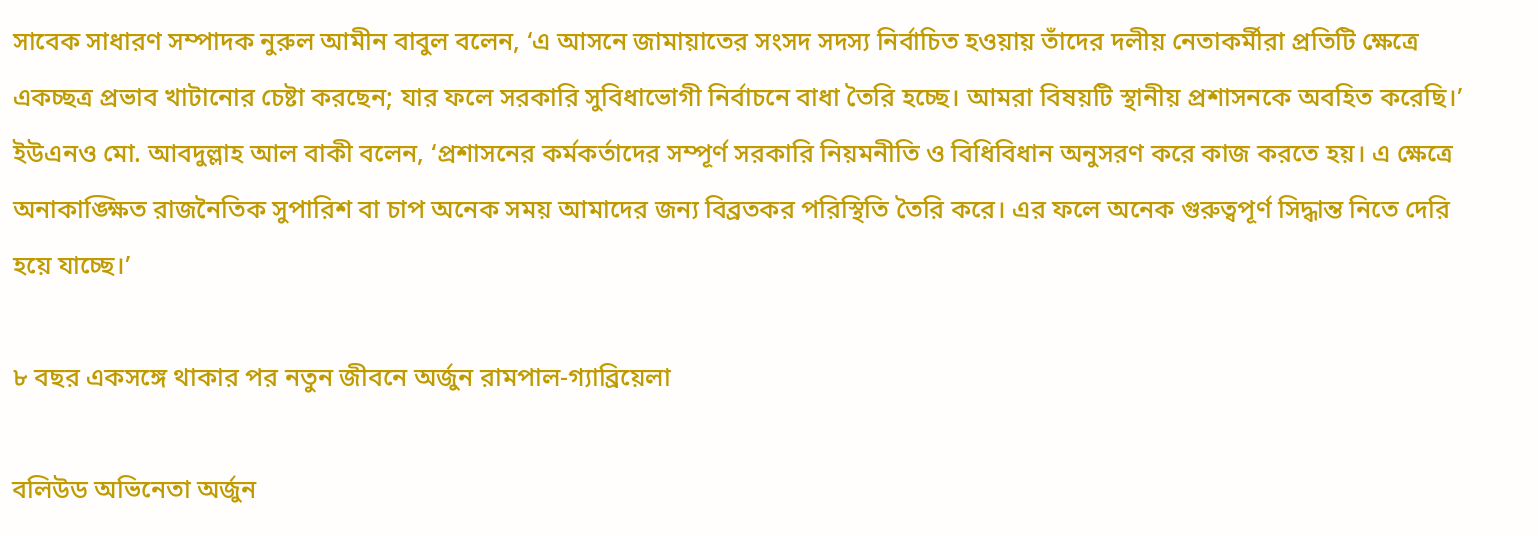সাবেক সাধারণ সম্পাদক নুরুল আমীন বাবুল বলেন, ‘এ আসনে জামায়াতের সংসদ সদস্য নির্বাচিত হওয়ায় তাঁদের দলীয় নেতাকর্মীরা প্রতিটি ক্ষেত্রে একচ্ছত্র প্রভাব খাটানোর চেষ্টা করছেন; যার ফলে সরকারি সুবিধাভোগী নির্বাচনে বাধা তৈরি হচ্ছে। আমরা বিষয়টি স্থানীয় প্রশাসনকে অবহিত করেছি।’
ইউএনও মো. আবদুল্লাহ আল বাকী বলেন, ‘প্রশাসনের কর্মকর্তাদের সম্পূর্ণ সরকারি নিয়মনীতি ও বিধিবিধান অনুসরণ করে কাজ করতে হয়। এ ক্ষেত্রে অনাকাঙ্ক্ষিত রাজনৈতিক সুপারিশ বা চাপ অনেক সময় আমাদের জন্য বিব্রতকর পরিস্থিতি তৈরি করে। এর ফলে অনেক গুরুত্বপূর্ণ সিদ্ধান্ত নিতে দেরি হয়ে যাচ্ছে।’

৮ বছর একসঙ্গে থাকার পর নতুন জীবনে অর্জুন রামপাল-গ্যাব্রিয়েলা

বলিউড অভিনেতা অর্জুন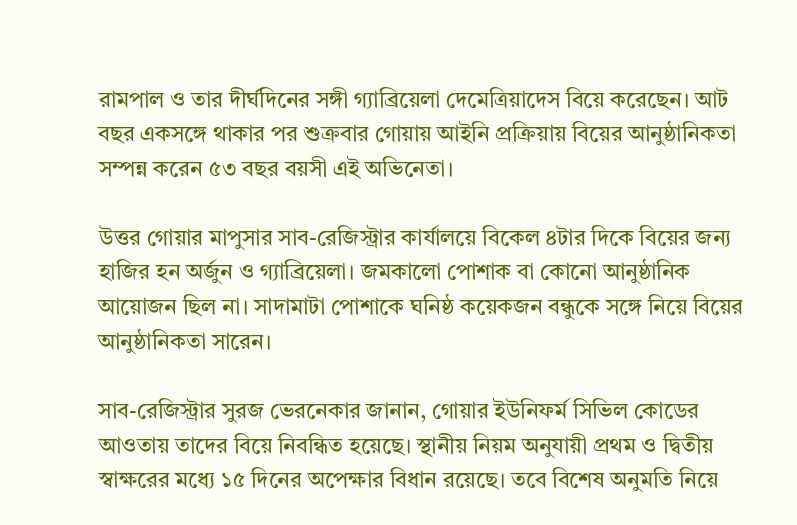রামপাল ও তার দীর্ঘদিনের সঙ্গী গ্যাব্রিয়েলা দেমেত্রিয়াদেস বিয়ে করেছেন। আট বছর একসঙ্গে থাকার পর শুক্রবার গোয়ায় আইনি প্রক্রিয়ায় বিয়ের আনুষ্ঠানিকতা সম্পন্ন করেন ৫৩ বছর বয়সী এই অভিনেতা।

উত্তর গোয়ার মাপুসার সাব-রেজিস্ট্রার কার্যালয়ে বিকেল ৪টার দিকে বিয়ের জন্য হাজির হন অর্জুন ও গ্যাব্রিয়েলা। জমকালো পোশাক বা কোনো আনুষ্ঠানিক আয়োজন ছিল না। সাদামাটা পোশাকে ঘনিষ্ঠ কয়েকজন বন্ধুকে সঙ্গে নিয়ে বিয়ের আনুষ্ঠানিকতা সারেন।

সাব-রেজিস্ট্রার সুরজ ভেরনেকার জানান, গোয়ার ইউনিফর্ম সিভিল কোডের আওতায় তাদের বিয়ে নিবন্ধিত হয়েছে। স্থানীয় নিয়ম অনুযায়ী প্রথম ও দ্বিতীয় স্বাক্ষরের মধ্যে ১৫ দিনের অপেক্ষার বিধান রয়েছে। তবে বিশেষ অনুমতি নিয়ে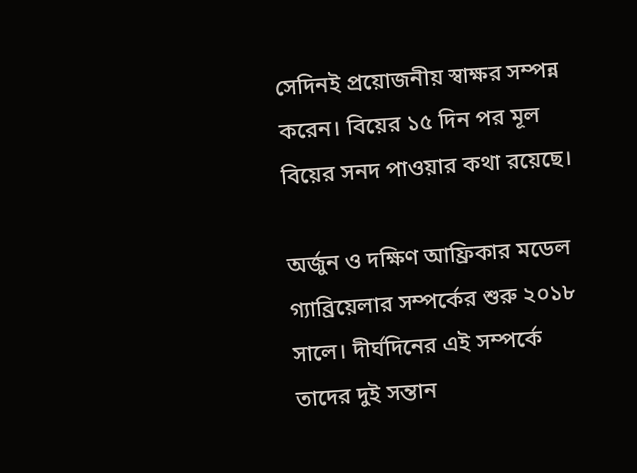সেদিনই প্রয়োজনীয় স্বাক্ষর সম্পন্ন করেন। বিয়ের ১৫ দিন পর মূল বিয়ের সনদ পাওয়ার কথা রয়েছে।

অর্জুন ও দক্ষিণ আফ্রিকার মডেল গ্যাব্রিয়েলার সম্পর্কের শুরু ২০১৮ সালে। দীর্ঘদিনের এই সম্পর্কে তাদের দুই সন্তান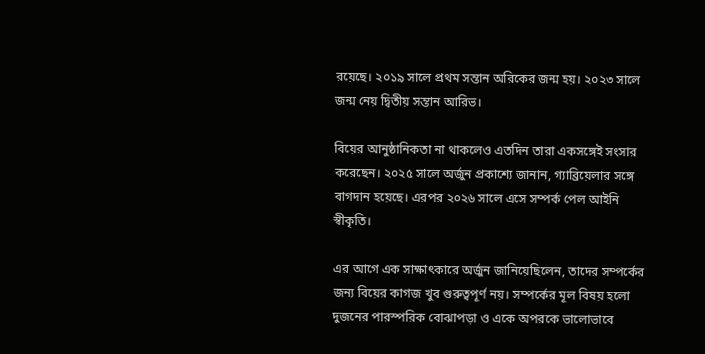রয়েছে। ২০১৯ সালে প্রথম সন্তান অরিকের জন্ম হয়। ২০২৩ সালে জন্ম নেয় দ্বিতীয় সন্তান আরিভ।

বিয়ের আনুষ্ঠানিকতা না থাকলেও এতদিন তারা একসঙ্গেই সংসার করেছেন। ২০২৫ সালে অর্জুন প্রকাশ্যে জানান, গ্যাব্রিয়েলার সঙ্গে বাগদান হয়েছে। এরপর ২০২৬ সালে এসে সম্পর্ক পেল আইনি স্বীকৃতি।

এর আগে এক সাক্ষাৎকারে অর্জুন জানিয়েছিলেন, তাদের সম্পর্কের জন্য বিয়ের কাগজ খুব গুরুত্বপূর্ণ নয়। সম্পর্কের মূল বিষয় হলো দুজনের পারস্পরিক বোঝাপড়া ও একে অপরকে ভালোভাবে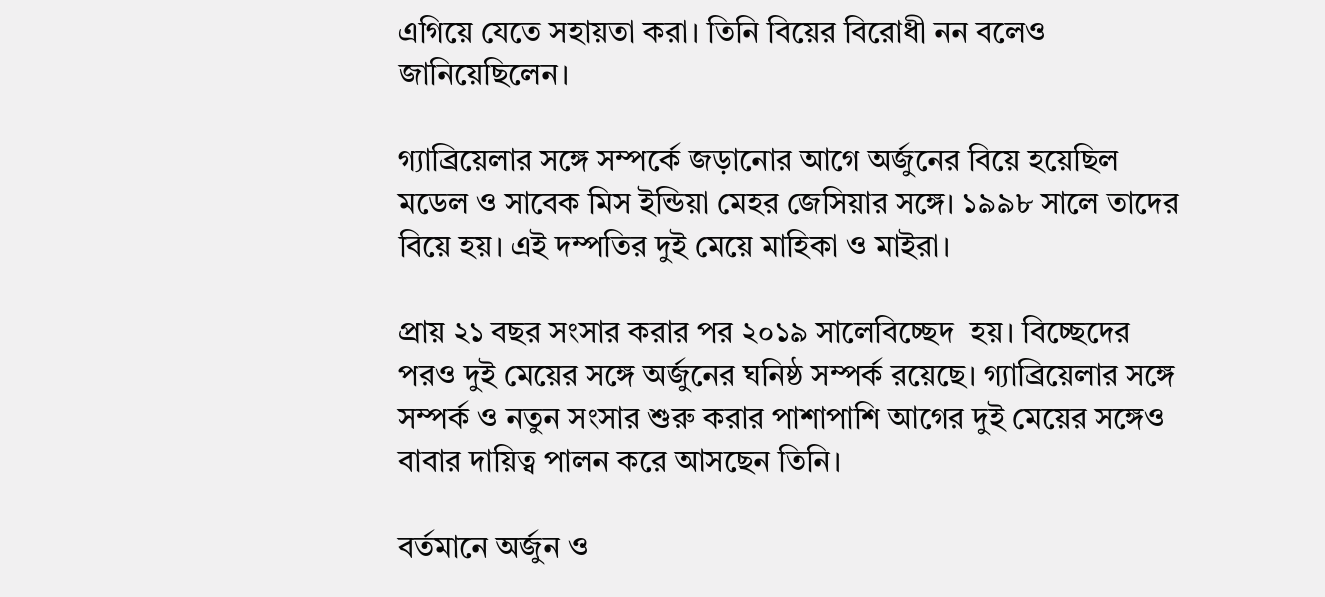এগিয়ে যেতে সহায়তা করা। তিনি বিয়ের বিরোধী নন বলেও জানিয়েছিলেন।

গ্যাব্রিয়েলার সঙ্গে সম্পর্কে জড়ানোর আগে অর্জুনের বিয়ে হয়েছিল মডেল ও সাবেক মিস ইন্ডিয়া মেহর জেসিয়ার সঙ্গে। ১৯৯৮ সালে তাদের বিয়ে হয়। এই দম্পতির দুই মেয়ে মাহিকা ও মাইরা।

প্রায় ২১ বছর সংসার করার পর ২০১৯ সালেবিচ্ছেদ  হয়। বিচ্ছেদের পরও দুই মেয়ের সঙ্গে অর্জুনের ঘনিষ্ঠ সম্পর্ক রয়েছে। গ্যাব্রিয়েলার সঙ্গে সম্পর্ক ও নতুন সংসার শুরু করার পাশাপাশি আগের দুই মেয়ের সঙ্গেও বাবার দায়িত্ব পালন করে আসছেন তিনি।

বর্তমানে অর্জুন ও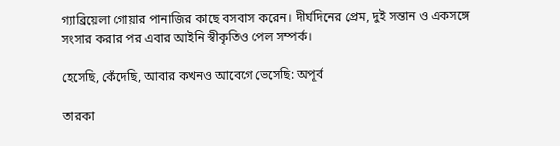গ্যাব্রিয়েলা গোয়ার পানাজির কাছে বসবাস করেন। দীর্ঘদিনের প্রেম, দুই সন্তান ও একসঙ্গে সংসার করার পর এবার আইনি স্বীকৃতিও পেল সম্পর্ক।

হেসেছি, কেঁদেছি, আবার কখনও আবেগে ভেসেছি: অপূর্ব

তারকা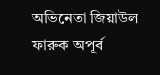অভিনেতা জিয়াউল ফারুক অপূর্ব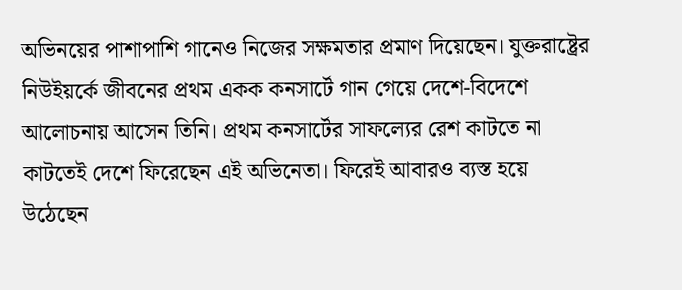অভিনয়ের পাশাপাশি গানেও নিজের সক্ষমতার প্রমাণ দিয়েছেন। যুক্তরাষ্ট্রের নিউইয়র্কে জীবনের প্রথম একক কনসার্টে গান গেয়ে দেশে-বিদেশে আলোচনায় আসেন তিনি। প্রথম কনসার্টের সাফল্যের রেশ কাটতে না কাটতেই দেশে ফিরেছেন এই অভিনেতা। ফিরেই আবারও ব্যস্ত হয়ে উঠেছেন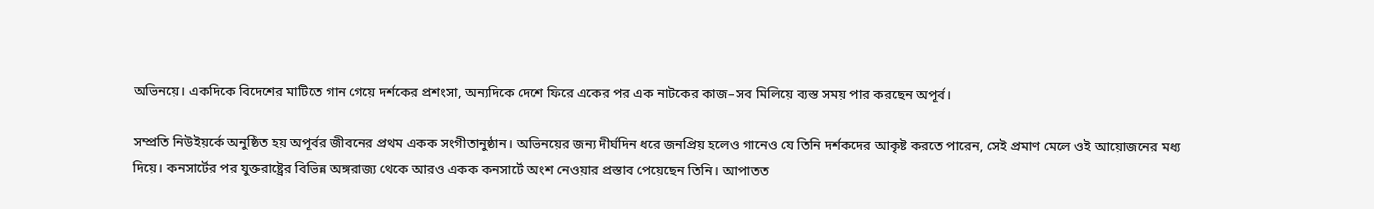অভিনয়ে। একদিকে বিদেশের মাটিতে গান গেয়ে দর্শকের প্রশংসা, অন্যদিকে দেশে ফিরে একের পর এক নাটকের কাজ–সব মিলিয়ে ব্যস্ত সময় পার করছেন অপূর্ব।

সম্প্রতি নিউইয়র্কে অনুষ্ঠিত হয় অপূর্বর জীবনের প্রথম একক সংগীতানুষ্ঠান। অভিনয়ের জন্য দীর্ঘদিন ধরে জনপ্রিয় হলেও গানেও যে তিনি দর্শকদের আকৃষ্ট করতে পারেন, সেই প্রমাণ মেলে ওই আয়োজনের মধ্য দিয়ে। কনসার্টের পর যুক্তরাষ্ট্রের বিভিন্ন অঙ্গরাজ্য থেকে আরও একক কনসার্টে অংশ নেওয়ার প্রস্তাব পেয়েছেন তিনি। আপাতত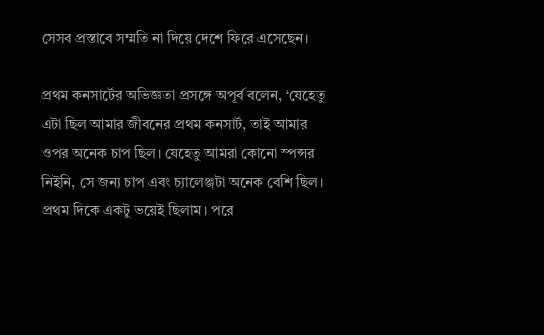সেসব প্রস্তাবে সম্মতি না দিয়ে দেশে ফিরে এসেছেন।

প্রথম কনসার্টের অভিজ্ঞতা প্রসঙ্গে অপূর্ব বলেন, ‘যেহেতু এটা ছিল আমার জীবনের প্রথম কনসার্ট, তাই আমার ওপর অনেক চাপ ছিল। যেহেতু আমরা কোনো স্পন্সর নিইনি, সে জন্য চাপ এবং চ্যালেঞ্জটা অনেক বেশি ছিল। প্রথম দিকে একটু ভয়েই ছিলাম। পরে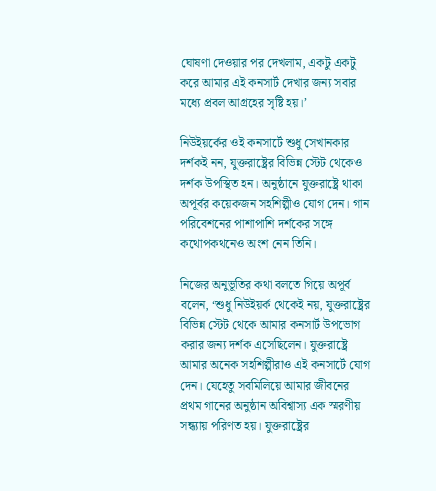ঘোষণা দেওয়ার পর দেখলাম, একটু একটু করে আমার এই কনসার্ট দেখার জন্য সবার মধ্যে প্রবল আগ্রহের সৃষ্টি হয়।’

নিউইয়র্কের ওই কনসার্টে শুধু সেখানকার দর্শকই নন, যুক্তরাষ্ট্রের বিভিন্ন স্টেট থেকেও দর্শক উপস্থিত হন। অনুষ্ঠানে যুক্তরাষ্ট্রে থাকা অপূর্বর কয়েকজন সহশিল্পীও যোগ দেন। গান পরিবেশনের পাশাপাশি দর্শকের সঙ্গে কথোপকথনেও অংশ নেন তিনি।

নিজের অনুভূতির কথা বলতে গিয়ে অপূর্ব বলেন, ‘শুধু নিউইয়র্ক থেকেই নয়, যুক্তরাষ্ট্রের বিভিন্ন স্টেট থেকে আমার কনসার্ট উপভোগ করার জন্য দর্শক এসেছিলেন। যুক্তরাষ্ট্রে আমার অনেক সহশিল্পীরাও এই কনসার্টে যোগ দেন। যেহেতু সবমিলিয়ে আমার জীবনের প্রথম গানের অনুষ্ঠান অবিশ্বাস্য এক স্মরণীয় সন্ধ্যায় পরিণত হয়। যুক্তরাষ্ট্রের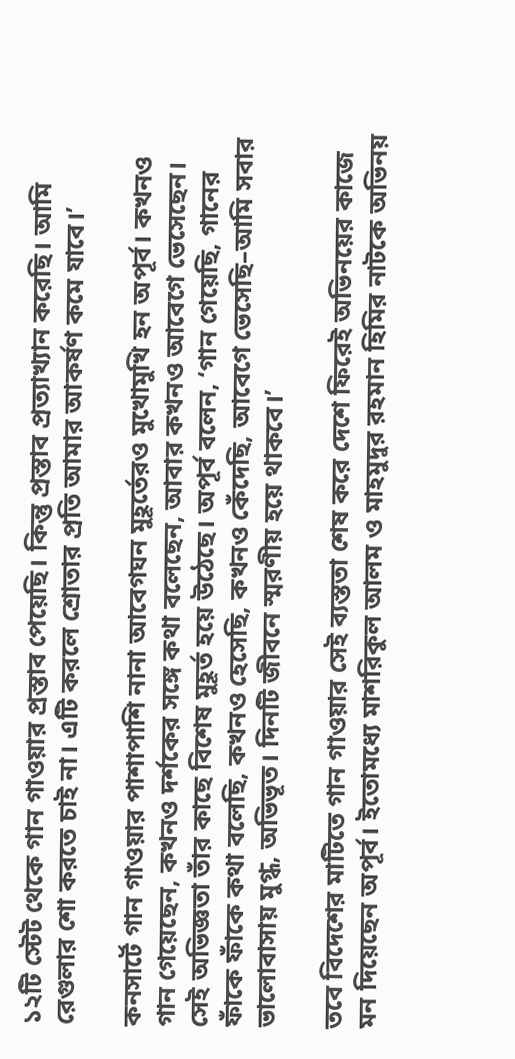১২টি স্টেট থেকে গান গাওয়ার প্রস্তাব পেয়েছি। কিন্তু প্রস্তাব প্রত্যাখ্যান করেছি। আমি রেগুলার শো করতে চাই না। এটি করলে শ্রোতার প্রতি আমার আকর্ষণ কমে যাবে।’

কনসার্টে গান গাওয়ার পাশাপাশি নানা আবেগঘন মুহূর্তেরও মুখোমুখি হন অপূর্ব। কখনও গান গেয়েছেন, কখনও দর্শকের সঙ্গে কথা বলেছেন, আবার কখনও আবেগে ভেসেছেন। সেই অভিজ্ঞতা তাঁর কাছে বিশেষ মুহূর্ত হয়ে উঠেছে। অপূর্ব বলেন, ‘গান গেয়েছি, গানের ফাঁকে ফাঁকে কথা বলেছি, কখনও হেসেছি, কখনও কেঁদেছি, আবেগে ভেসেছি–আমি সবার ভালোবাসায় মুগ্ধ, অভিভূত। দিনটি জীবনে স্মরণীয় হয়ে থাকবে।’

তবে বিদেশের মাটিতে গান গাওয়ার সেই ব্যস্ততা শেষ করে দেশে ফিরেই অভিনয়ের কাজে মন দিয়েছেন অপূর্ব। ইতোমধ্যে মাশরিকুল আলম ও মাহমুদুর রহমান হিমির নাটকে অভিনয়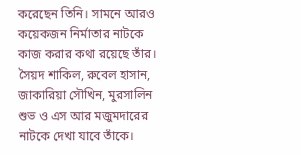করেছেন তিনি। সামনে আরও কয়েকজন নির্মাতার নাটকে কাজ করার কথা রয়েছে তাঁর। সৈয়দ শাকিল, রুবেল হাসান, জাকারিয়া সৌখিন, মুরসালিন শুভ ও এস আর মজুমদারের নাটকে দেখা যাবে তাঁকে।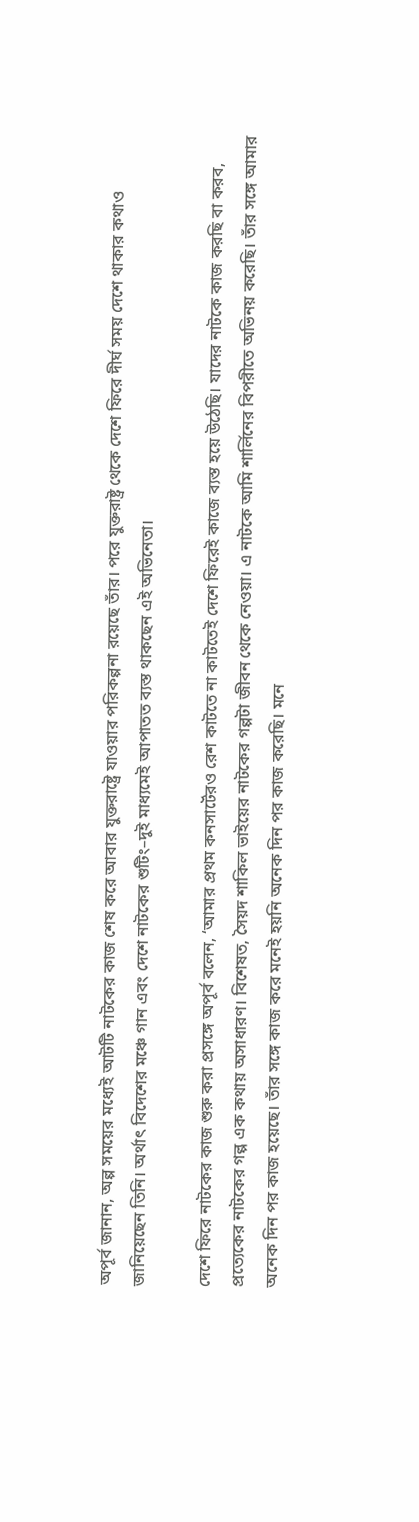অপূর্ব জানান, অল্প সময়ের মধ্যেই আটটি নাটকের কাজ শেষ করে আবার যুক্তরাষ্ট্রে যাওয়ার পরিকল্পনা রয়েছে তাঁর। পরে যুক্তরাষ্ট্র থেকে দেশে ফিরে দীর্ঘ সময় দেশে থাকার কথাও জানিয়েছেন তিনি। অর্থাৎ বিদেশের মঞ্চে গান এবং দেশে নাটকের শুটিং–দুই মাধ্যমেই আপাতত ব্যস্ত থাকছেন এই অভিনেতা।

দেশে ফিরে নাটকের কাজ শুরু করা প্রসঙ্গে অপূর্ব বলেন, ‘আমার প্রথম কনসার্টেরও রেশ কাটতে না কাটতেই দেশে ফিরেই কাজে ব্যস্ত হয়ে উঠেছি। যাদের নাটকে কাজ করছি বা করব, প্রত্যেকের নাটকের গল্প এক কথায় অসাধারণ। বিশেষত, সৈয়দ শাকিল ভাইয়ের নাটকের গল্পটা জীবন থেকে নেওয়া। এ নাটকে আমি শার্লিনের বিপরীতে অভিনয় করেছি। তাঁর সঙ্গে আমার অনেক দিন পর কাজ হয়েছে। তাঁর সঙ্গে কাজ করে মনেই হয়নি অনেক দিন পর কাজ করেছি। মনে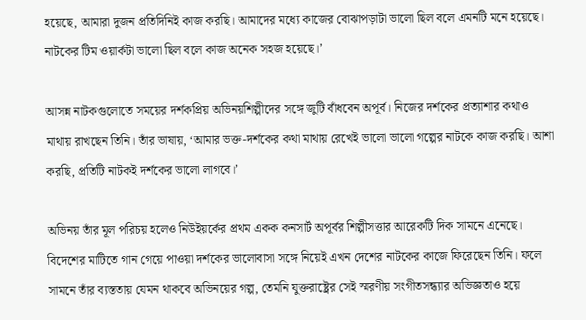হয়েছে, আমারা দুজন প্রতিদিনিই কাজ করছি। আমাদের মধ্যে কাজের বোঝাপড়াটা ভালো ছিল বলে এমনটি মনে হয়েছে। নাটকের টিম ওয়ার্কটা ভালো ছিল বলে কাজ অনেক সহজ হয়েছে।’

আসন্ন নাটকগুলোতে সময়ের দর্শকপ্রিয় অভিনয়শিল্পীদের সঙ্গে জুটি বাঁধবেন অপূর্ব। নিজের দর্শকের প্রত্যাশার কথাও মাথায় রাখছেন তিনি। তাঁর ভাষায়, ‘আমার ভক্ত-দর্শকের কথা মাথায় রেখেই ভালো ভালো গল্পের নাটকে কাজ করছি। আশা করছি, প্রতিটি নাটকই দর্শকের ভালো লাগবে।’

অভিনয় তাঁর মূল পরিচয় হলেও নিউইয়র্কের প্রথম একক কনসার্ট অপূর্বর শিল্পীসত্তার আরেকটি দিক সামনে এনেছে। বিদেশের মাটিতে গান গেয়ে পাওয়া দর্শকের ভালোবাসা সঙ্গে নিয়েই এখন দেশের নাটকের কাজে ফিরেছেন তিনি। ফলে সামনে তাঁর ব্যস্ততায় যেমন থাকবে অভিনয়ের গল্প, তেমনি যুক্তরাষ্ট্রের সেই স্মরণীয় সংগীতসন্ধ্যার অভিজ্ঞতাও হয়ে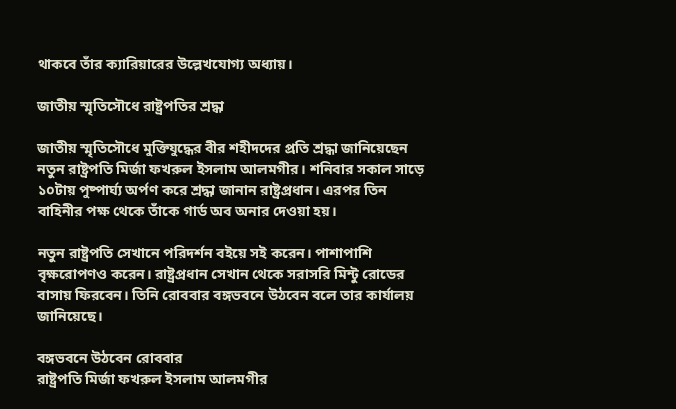থাকবে তাঁর ক্যারিয়ারের উল্লেখযোগ্য অধ্যায়।

জাতীয় স্মৃতিসৌধে রাষ্ট্রপতির শ্রদ্ধা

জাতীয় স্মৃতিসৌধে মুক্তিযুদ্ধের বীর শহীদদের প্রতি শ্রদ্ধা জানিয়েছেন নতুন রাষ্ট্রপতি মির্জা ফখরুল ইসলাম আলমগীর। শনিবার সকাল সাড়ে ১০টায় পুষ্পার্ঘ্য অর্পণ করে শ্রদ্ধা জানান রাষ্ট্রপ্রধান। এরপর তিন বাহিনীর পক্ষ থেকে তাঁকে গার্ড অব অনার দেওয়া হয়।

নতুন রাষ্ট্রপতি সেখানে পরিদর্শন বইয়ে সই করেন। পাশাপাশি বৃক্ষরোপণও করেন। রাষ্ট্রপ্রধান সেখান থেকে সরাসরি মিন্টু রোডের বাসায় ফিরবেন। তিনি রোববার বঙ্গভবনে উঠবেন বলে তার কার্যালয় জানিয়েছে।

বঙ্গভবনে উঠবেন রোববার
রাষ্ট্রপতি মির্জা ফখরুল ইসলাম আলমগীর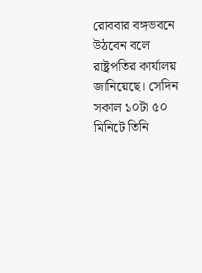রোববার বঙ্গভবনে উঠবেন বলে রাষ্ট্রপতির কার্যালয় জানিয়েছে। সেদিন সকাল ১০টা ৫০ মিনিটে তিনি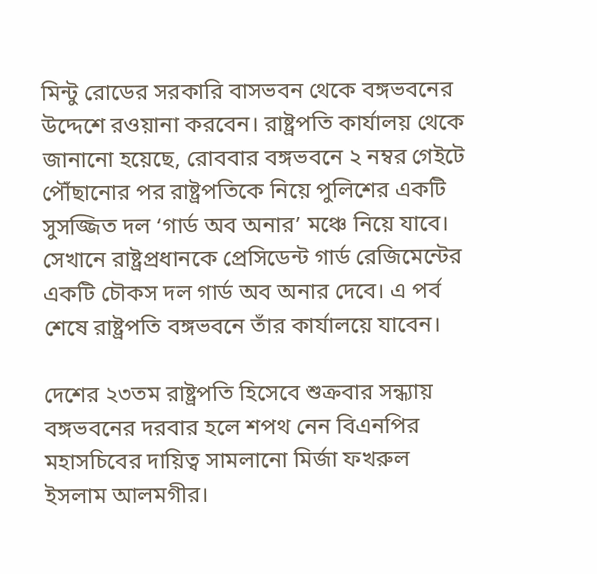মিন্টু রোডের সরকারি বাসভবন থেকে বঙ্গভবনের উদ্দেশে রওয়ানা করবেন। রাষ্ট্রপতি কার্যালয় থেকে জানানো হয়েছে, রোববার বঙ্গভবনে ২ নম্বর গেইটে পৌঁছানোর পর রাষ্ট্রপতিকে নিয়ে পুলিশের একটি সুসজ্জিত দল ‘গার্ড অব অনার’ মঞ্চে নিয়ে যাবে। সেখানে রাষ্ট্রপ্রধানকে প্রেসিডেন্ট গার্ড রেজিমেন্টের একটি চৌকস দল গার্ড অব অনার দেবে। এ পর্ব শেষে রাষ্ট্রপতি বঙ্গভবনে তাঁর কার্যালয়ে যাবেন।

দেশের ২৩তম রাষ্ট্রপতি হিসেবে শুক্রবার সন্ধ্যায় বঙ্গভবনের দরবার হলে শপথ নেন বিএনপির মহাসচিবের দায়িত্ব সামলানো মির্জা ফখরুল ইসলাম আলমগীর।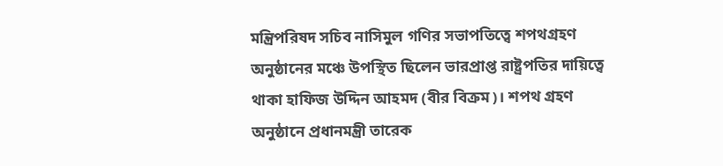মন্ত্রিপরিষদ সচিব নাসিমুল গণির সভাপতিত্বে শপথগ্রহণ অনুষ্ঠানের মঞ্চে উপস্থিত ছিলেন ভারপ্রাপ্ত রাষ্ট্রপতির দায়িত্বে থাকা হাফিজ উদ্দিন আহমদ (বীর বিক্রম)। শপথ গ্রহণ অনুষ্ঠানে প্রধানমন্ত্রী তারেক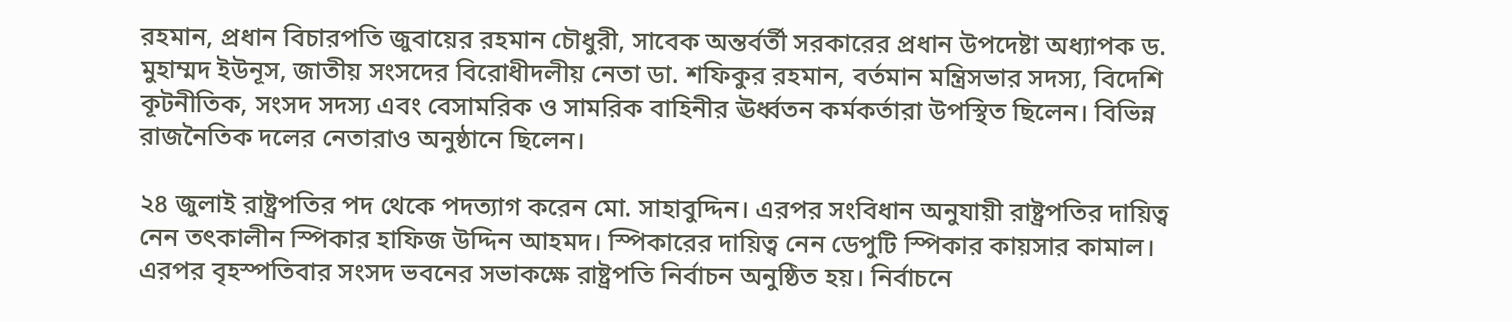রহমান, প্রধান বিচারপতি জুবায়ের রহমান চৌধুরী, সাবেক অন্তর্বর্তী সরকারের প্রধান উপদেষ্টা অধ্যাপক ড. মুহাম্মদ ইউনূস, জাতীয় সংসদের বিরোধীদলীয় নেতা ডা. শফিকুর রহমান, বর্তমান মন্ত্রিসভার সদস্য, বিদেশি কূটনীতিক, সংসদ সদস্য এবং বেসামরিক ও সামরিক বাহিনীর ঊর্ধ্বতন কর্মকর্তারা উপস্থিত ছিলেন। বিভিন্ন রাজনৈতিক দলের নেতারাও অনুষ্ঠানে ছিলেন।

২৪ জুলাই রাষ্ট্রপতির পদ থেকে পদত্যাগ করেন মো. সাহাবুদ্দিন। এরপর সংবিধান অনুযায়ী রাষ্ট্রপতির দায়িত্ব নেন তৎকালীন স্পিকার হাফিজ উদ্দিন আহমদ। স্পিকারের দায়িত্ব নেন ডেপুটি স্পিকার কায়সার কামাল। এরপর বৃহস্পতিবার সংসদ ভবনের সভাকক্ষে রাষ্ট্রপতি নির্বাচন অনুষ্ঠিত হয়। নির্বাচনে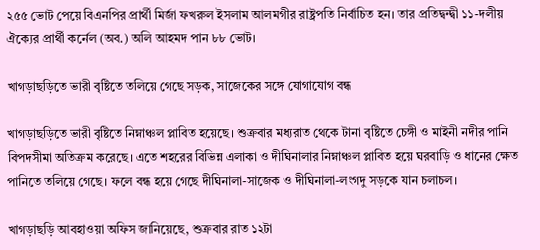২৫৫ ভোট পেয়ে বিএনপির প্রার্থী মির্জা ফখরুল ইসলাম আলমগীর রাষ্ট্রপতি নির্বাচিত হন। তার প্রতিদ্বন্দ্বী ১১-দলীয় ঐক্যের প্রার্থী কর্নেল (অব.) অলি আহমদ পান ৮৮ ভোট।

খাগড়াছড়িতে ভারী বৃষ্টিতে তলিয়ে গেছে সড়ক, সাজেকের সঙ্গে যোগাযোগ বন্ধ

খাগড়াছড়িতে ভারী বৃষ্টিতে নিম্নাঞ্চল প্লাবিত হয়েছে। শুক্রবার মধ্যরাত থেকে টানা বৃষ্টিতে চেঙ্গী ও মাইনী নদীর পানি বিপদসীমা অতিক্রম করেছে। এতে শহরের বিভিন্ন এলাকা ও দীঘিনালার নিম্নাঞ্চল প্লাবিত হয়ে ঘরবাড়ি ও ধানের ক্ষেত পানিতে তলিয়ে গেছে। ফলে বন্ধ হয়ে গেছে দীঘিনালা-সাজেক ও দীঘিনালা-লংগদু সড়কে যান চলাচল।

খাগড়াছড়ি আবহাওয়া অফিস জানিয়েছে, শুক্রবার রাত ১২টা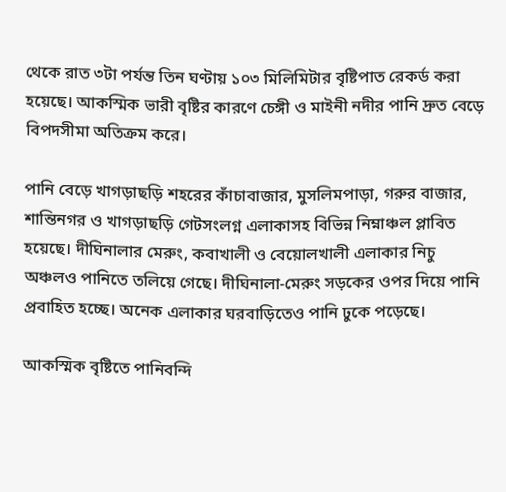থেকে রাত ৩টা পর্যন্ত তিন ঘণ্টায় ১০৩ মিলিমিটার বৃষ্টিপাত রেকর্ড করা হয়েছে। আকস্মিক ভারী বৃষ্টির কারণে চেঙ্গী ও মাইনী নদীর পানি দ্রুত বেড়ে বিপদসীমা অতিক্রম করে।

পানি বেড়ে খাগড়াছড়ি শহরের কাঁচাবাজার, মুসলিমপাড়া, গরুর বাজার, শান্তিনগর ও খাগড়াছড়ি গেটসংলগ্ন এলাকাসহ বিভিন্ন নিম্নাঞ্চল প্লাবিত হয়েছে। দীঘিনালার মেরুং, কবাখালী ও বেয়োলখালী এলাকার নিচু অঞ্চলও পানিতে তলিয়ে গেছে। দীঘিনালা-মেরুং সড়কের ওপর দিয়ে পানি প্রবাহিত হচ্ছে। অনেক এলাকার ঘরবাড়িতেও পানি ঢুকে পড়েছে।

আকস্মিক বৃষ্টিতে পানিবন্দি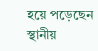হয়ে পড়েছেন স্থানীয়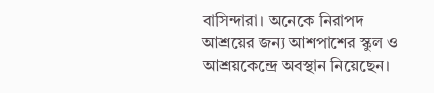বাসিন্দারা। অনেকে নিরাপদ আশ্রয়ের জন্য আশপাশের স্কুল ও আশ্রয়কেন্দ্রে অবস্থান নিয়েছেন।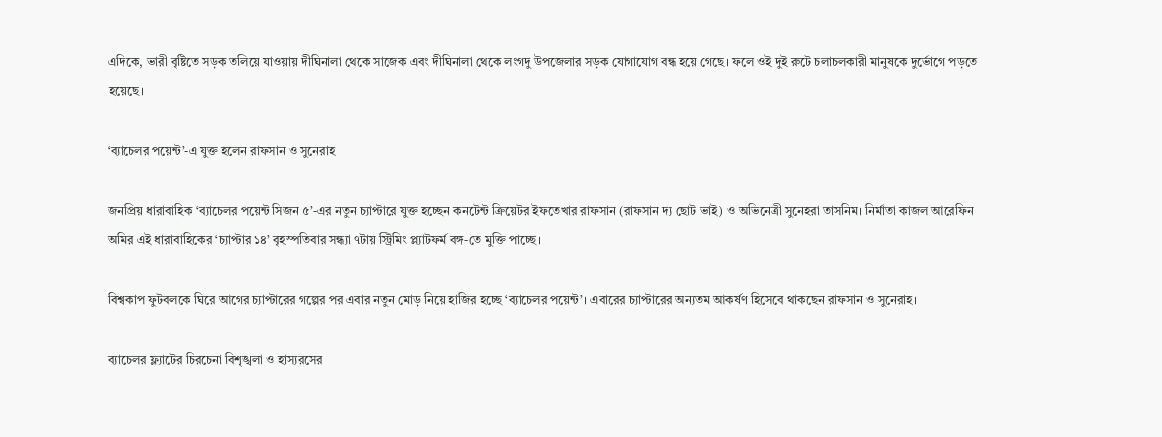এদিকে, ভারী বৃষ্টিতে সড়ক তলিয়ে যাওয়ায় দীঘিনালা থেকে সাজেক এবং দীঘিনালা থেকে লংগদু উপজেলার সড়ক যোগাযোগ বন্ধ হয়ে গেছে। ফলে ওই দুই রুটে চলাচলকারী মানুষকে দুর্ভোগে পড়তে হয়েছে।

‘ব্যাচেলর পয়েন্ট’-এ যুক্ত হলেন রাফসান ও সুনেরাহ

জনপ্রিয় ধারাবাহিক ‘ব্যাচেলর পয়েন্ট সিজন ৫’-এর নতুন চ্যাপ্টারে যুক্ত হচ্ছেন কনটেন্ট ক্রিয়েটর ইফতেখার রাফসান (রাফসান দ্য ছোট ভাই) ও অভিনেত্রী সুনেহরা তাসনিম। নির্মাতা কাজল আরেফিন অমির এই ধারাবাহিকের ‘চ্যাপ্টার ১৪’ বৃহস্পতিবার সন্ধ্যা ৭টায় স্ট্রিমিং প্ল্যাটফর্ম বঙ্গ-তে মুক্তি পাচ্ছে।

বিশ্বকাপ ফুটবলকে ঘিরে আগের চ্যাপ্টারের গল্পের পর এবার নতুন মোড় নিয়ে হাজির হচ্ছে ‘ব্যাচেলর পয়েন্ট’। এবারের চ্যাপ্টারের অন্যতম আকর্ষণ হিসেবে থাকছেন রাফসান ও সুনেরাহ।

ব্যাচেলর ফ্ল্যাটের চিরচেনা বিশৃঙ্খলা ও হাস্যরসের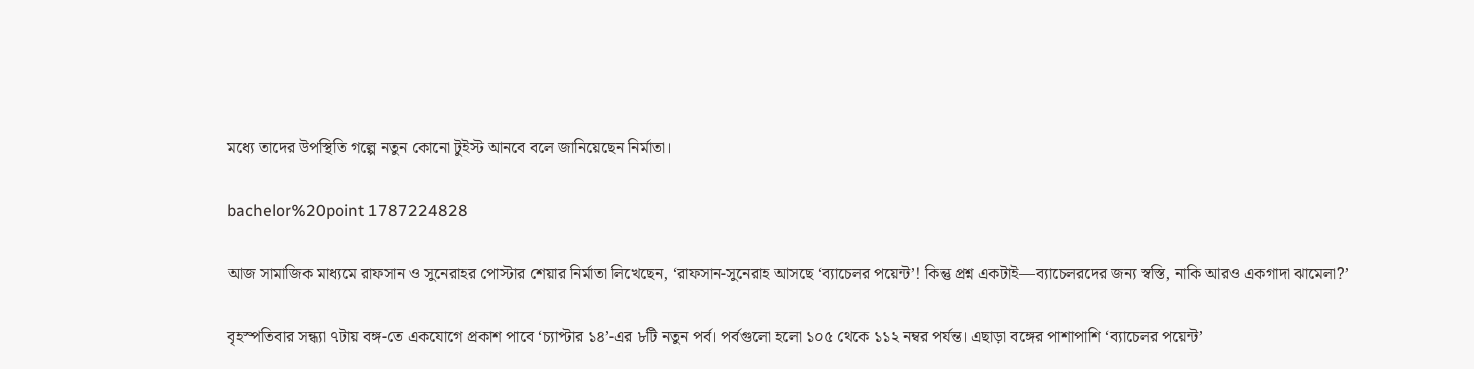মধ্যে তাদের উপস্থিতি গল্পে নতুন কোনো টুইস্ট আনবে বলে জানিয়েছেন নির্মাতা।

bachelor%20point 1787224828

আজ সামাজিক মাধ্যমে রাফসান ও সুনেরাহর পোস্টার শেয়ার নির্মাতা লিখেছেন, ‘রাফসান-সুনেরাহ আসছে ‘ব্যাচেলর পয়েন্ট’! কিন্তু প্রশ্ন একটাই—ব্যাচেলরদের জন্য স্বস্তি, নাকি আরও একগাদা ঝামেলা?’

বৃহস্পতিবার সন্ধ্যা ৭টায় বঙ্গ-তে একযোগে প্রকাশ পাবে ‘চ্যাপ্টার ১৪’-এর ৮টি নতুন পর্ব। পর্বগুলো হলো ১০৫ থেকে ১১২ নম্বর পর্যন্ত। এছাড়া বঙ্গের পাশাপাশি ‘ব্যাচেলর পয়েন্ট’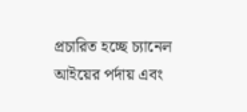প্রচারিত হচ্ছে চ্যানেল আইয়ের পর্দায় এবং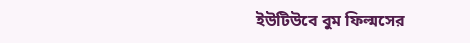ইউটিউবে বুম ফিল্মসের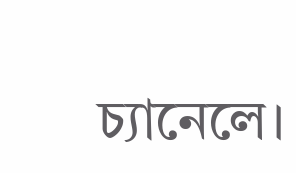চ্যানেলে।